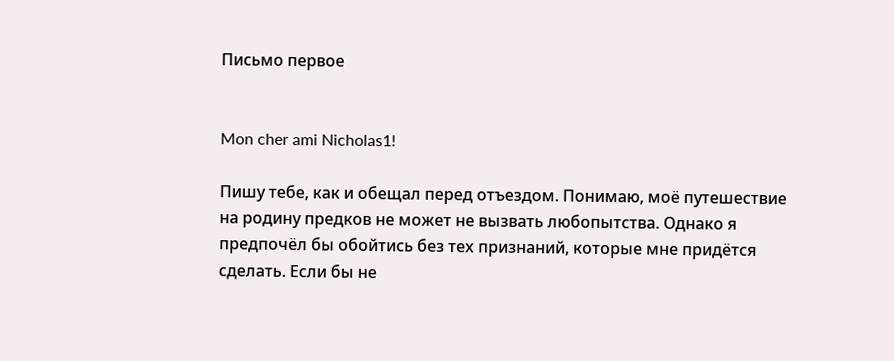Письмо первое


Mon cher ami Nicholas1!

Пишу тебе, как и обещал перед отъездом. Понимаю, моё путешествие на родину предков не может не вызвать любопытства. Однако я предпочёл бы обойтись без тех признаний, которые мне придётся сделать. Если бы не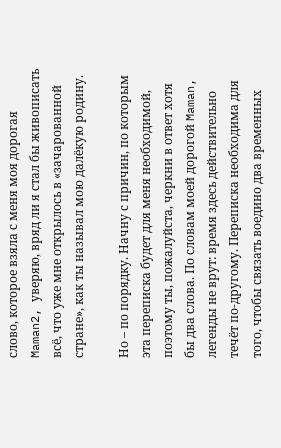слово, которое взяла с меня моя дорогая Maman2, уверяю, вряд ли я стал бы живописать всё, что уже мне открылось в «зачарованной стране», как ты называл мою далёкую родину.

Но – по порядку. Начну с причин, по которым эта переписка будет для меня необходимой, поэтому ты, пожалуйста, черкни в ответ хотя бы два слова. По словам моей дорогой Maman, легенды не врут: время здесь действительно течёт по-другому. Переписка необходима для того, чтобы связать воедино два временных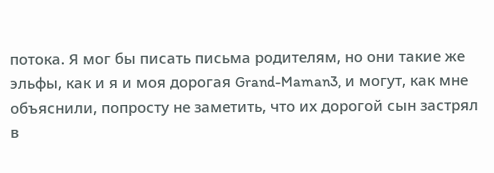потока. Я мог бы писать письма родителям, но они такие же эльфы, как и я и моя дорогая Grand-Maman3, и могут, как мне объяснили, попросту не заметить, что их дорогой сын застрял в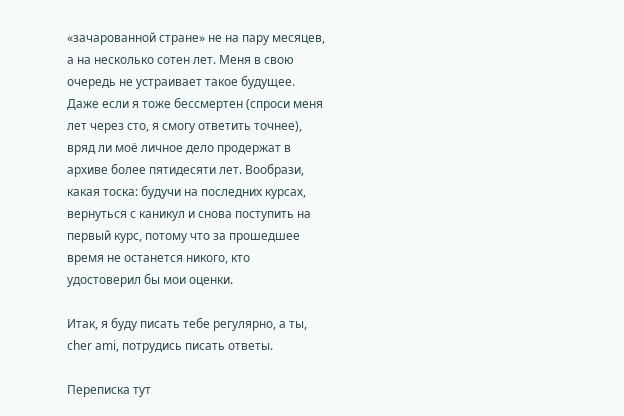«зачарованной стране» не на пару месяцев, а на несколько сотен лет. Меня в свою очередь не устраивает такое будущее. Даже если я тоже бессмертен (спроси меня лет через сто, я смогу ответить точнее), вряд ли моё личное дело продержат в архиве более пятидесяти лет. Вообрази, какая тоска: будучи на последних курсах, вернуться с каникул и снова поступить на первый курс, потому что за прошедшее время не останется никого, кто удостоверил бы мои оценки.

Итак, я буду писать тебе регулярно, а ты, cher ami, потрудись писать ответы.

Переписка тут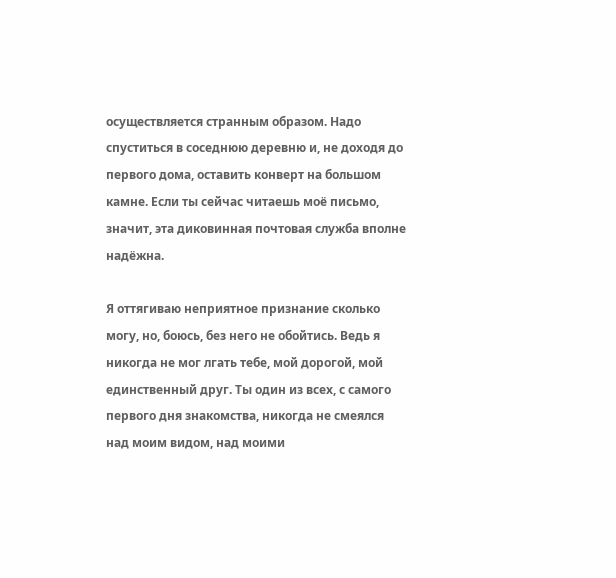осуществляется странным образом. Надо спуститься в соседнюю деревню и, не доходя до первого дома, оставить конверт на большом камне. Если ты сейчас читаешь моё письмо, значит, эта диковинная почтовая служба вполне надёжна.

Я оттягиваю неприятное признание сколько могу, но, боюсь, без него не обойтись. Ведь я никогда не мог лгать тебе, мой дорогой, мой единственный друг. Ты один из всех, с самого первого дня знакомства, никогда не смеялся над моим видом, над моими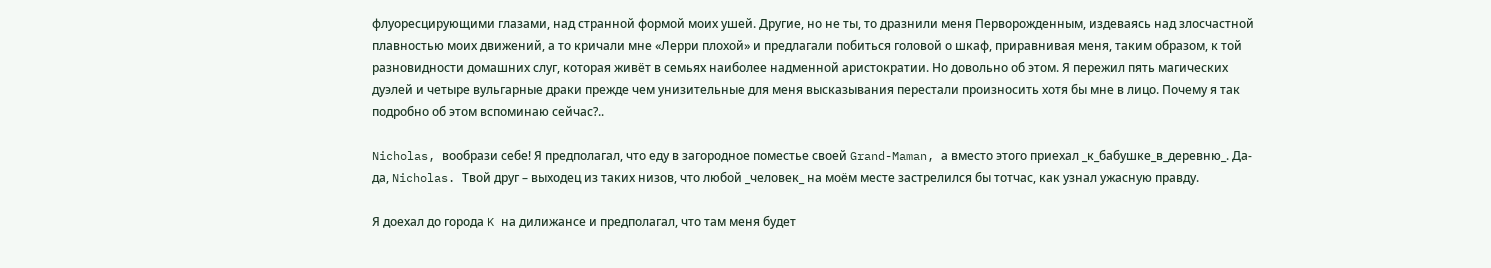флуоресцирующими глазами, над странной формой моих ушей. Другие, но не ты, то дразнили меня Перворожденным, издеваясь над злосчастной плавностью моих движений, а то кричали мне «Лерри плохой» и предлагали побиться головой о шкаф, приравнивая меня, таким образом, к той разновидности домашних слуг, которая живёт в семьях наиболее надменной аристократии. Но довольно об этом. Я пережил пять магических дуэлей и четыре вульгарные драки прежде чем унизительные для меня высказывания перестали произносить хотя бы мне в лицо. Почему я так подробно об этом вспоминаю сейчас?..

Nicholas, вообрази себе! Я предполагал, что еду в загородное поместье своей Grand-Maman, а вместо этого приехал _к_бабушке_в_деревню_. Да-да, Nicholas. Твой друг – выходец из таких низов, что любой _человек_ на моём месте застрелился бы тотчас, как узнал ужасную правду.

Я доехал до города K на дилижансе и предполагал, что там меня будет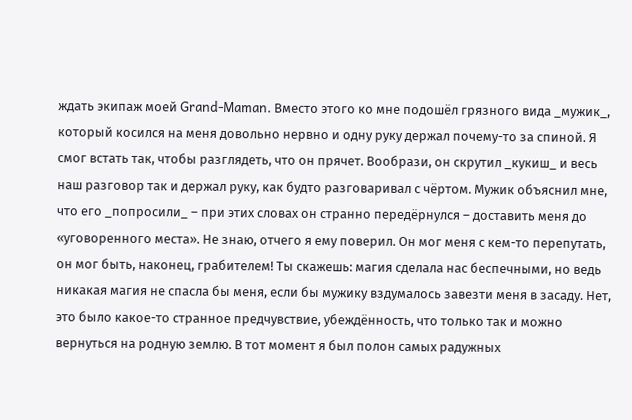ждать экипаж моей Grand-Maman. Вместо этого ко мне подошёл грязного вида _мужик_, который косился на меня довольно нервно и одну руку держал почему-то за спиной. Я смог встать так, чтобы разглядеть, что он прячет. Вообрази, он скрутил _кукиш_ и весь наш разговор так и держал руку, как будто разговаривал с чёртом. Мужик объяснил мне, что его _попросили_ – при этих словах он странно передёрнулся – доставить меня до «уговоренного места». Не знаю, отчего я ему поверил. Он мог меня с кем-то перепутать, он мог быть, наконец, грабителем! Ты скажешь: магия сделала нас беспечными, но ведь никакая магия не спасла бы меня, если бы мужику вздумалось завезти меня в засаду. Нет, это было какое-то странное предчувствие, убеждённость, что только так и можно вернуться на родную землю. В тот момент я был полон самых радужных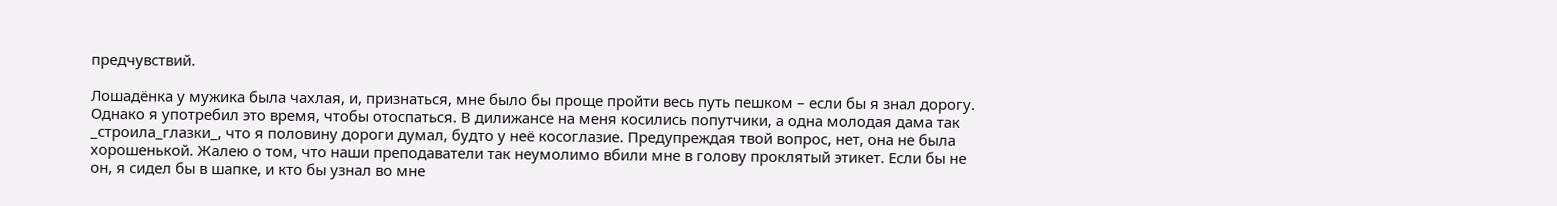предчувствий.

Лошадёнка у мужика была чахлая, и, признаться, мне было бы проще пройти весь путь пешком – если бы я знал дорогу. Однако я употребил это время, чтобы отоспаться. В дилижансе на меня косились попутчики, а одна молодая дама так _строила_глазки_, что я половину дороги думал, будто у неё косоглазие. Предупреждая твой вопрос, нет, она не была хорошенькой. Жалею о том, что наши преподаватели так неумолимо вбили мне в голову проклятый этикет. Если бы не он, я сидел бы в шапке, и кто бы узнал во мне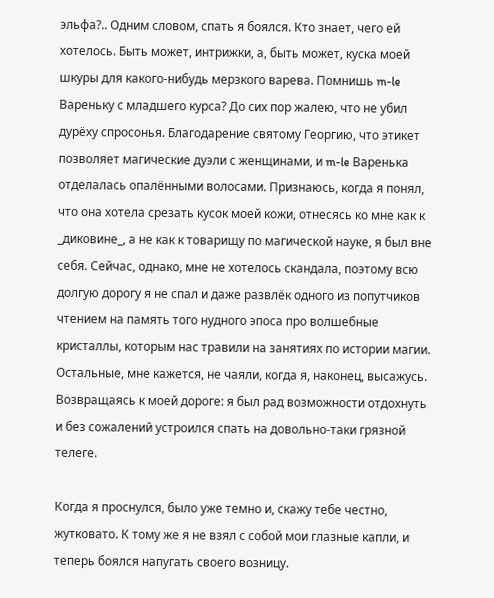эльфа?.. Одним словом, спать я боялся. Кто знает, чего ей хотелось. Быть может, интрижки, а, быть может, куска моей шкуры для какого-нибудь мерзкого варева. Помнишь m-le Вареньку с младшего курса? До сих пор жалею, что не убил дурёху спросонья. Благодарение святому Георгию, что этикет позволяет магические дуэли с женщинами, и m-le Варенька отделалась опалёнными волосами. Признаюсь, когда я понял, что она хотела срезать кусок моей кожи, отнесясь ко мне как к _диковине_, а не как к товарищу по магической науке, я был вне себя. Сейчас, однако, мне не хотелось скандала, поэтому всю долгую дорогу я не спал и даже развлёк одного из попутчиков чтением на память того нудного эпоса про волшебные кристаллы, которым нас травили на занятиях по истории магии. Остальные, мне кажется, не чаяли, когда я, наконец, высажусь. Возвращаясь к моей дороге: я был рад возможности отдохнуть и без сожалений устроился спать на довольно-таки грязной телеге.

Когда я проснулся, было уже темно и, скажу тебе честно, жутковато. К тому же я не взял с собой мои глазные капли, и теперь боялся напугать своего возницу.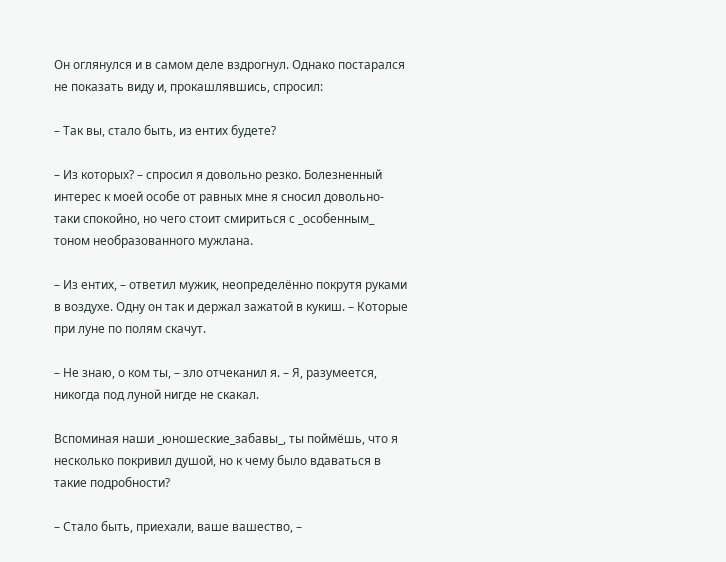Он оглянулся и в самом деле вздрогнул. Однако постарался не показать виду и, прокашлявшись, спросил:

– Так вы, стало быть, из ентих будете?

– Из которых? – спросил я довольно резко. Болезненный интерес к моей особе от равных мне я сносил довольно-таки спокойно, но чего стоит смириться с _особенным_ тоном необразованного мужлана.

– Из ентих, – ответил мужик, неопределённо покрутя руками в воздухе. Одну он так и держал зажатой в кукиш. – Которые при луне по полям скачут.

– Не знаю, о ком ты, – зло отчеканил я. – Я, разумеется, никогда под луной нигде не скакал.

Вспоминая наши _юношеские_забавы_, ты поймёшь, что я несколько покривил душой, но к чему было вдаваться в такие подробности?

– Стало быть, приехали, ваше вашество, –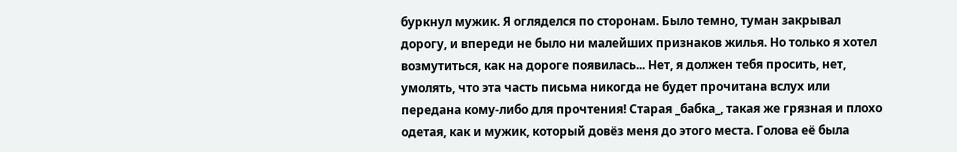буркнул мужик. Я огляделся по сторонам. Было темно, туман закрывал дорогу, и впереди не было ни малейших признаков жилья. Но только я хотел возмутиться, как на дороге появилась... Нет, я должен тебя просить, нет, умолять, что эта часть письма никогда не будет прочитана вслух или передана кому-либо для прочтения! Старая _бабка_, такая же грязная и плохо одетая, как и мужик, который довёз меня до этого места. Голова её была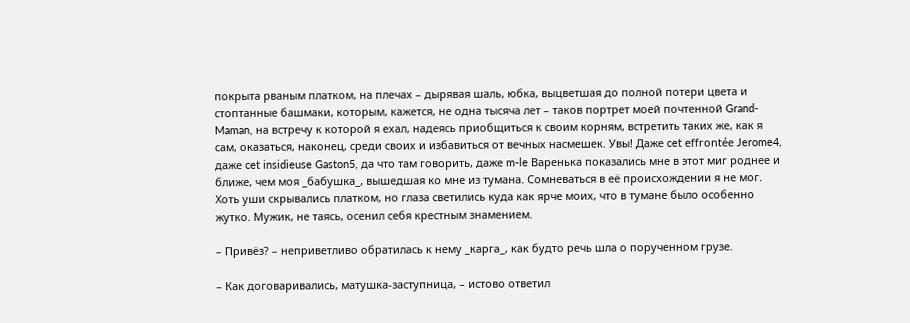покрыта рваным платком, на плечах – дырявая шаль, юбка, выцветшая до полной потери цвета и стоптанные башмаки, которым, кажется, не одна тысяча лет – таков портрет моей почтенной Grand-Maman, на встречу к которой я ехал, надеясь приобщиться к своим корням, встретить таких же, как я сам, оказаться, наконец, среди своих и избавиться от вечных насмешек. Увы! Даже cet effrontée Jerome4, даже cet insidieuse Gaston5, да что там говорить, даже m-le Варенька показались мне в этот миг роднее и ближе, чем моя _бабушка_, вышедшая ко мне из тумана. Сомневаться в её происхождении я не мог. Хоть уши скрывались платком, но глаза светились куда как ярче моих, что в тумане было особенно жутко. Мужик, не таясь, осенил себя крестным знамением.

– Привёз? – неприветливо обратилась к нему _карга_, как будто речь шла о порученном грузе.

– Как договаривались, матушка-заступница, – истово ответил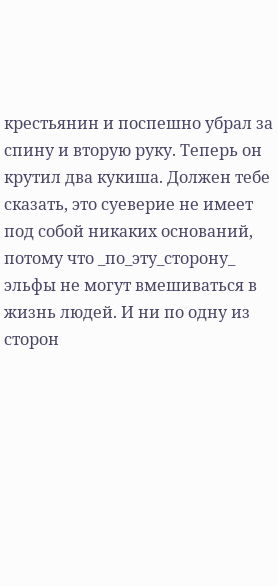крестьянин и поспешно убрал за спину и вторую руку. Теперь он крутил два кукиша. Должен тебе сказать, это суеверие не имеет под собой никаких оснований, потому что _по_эту_сторону_ эльфы не могут вмешиваться в жизнь людей. И ни по одну из сторон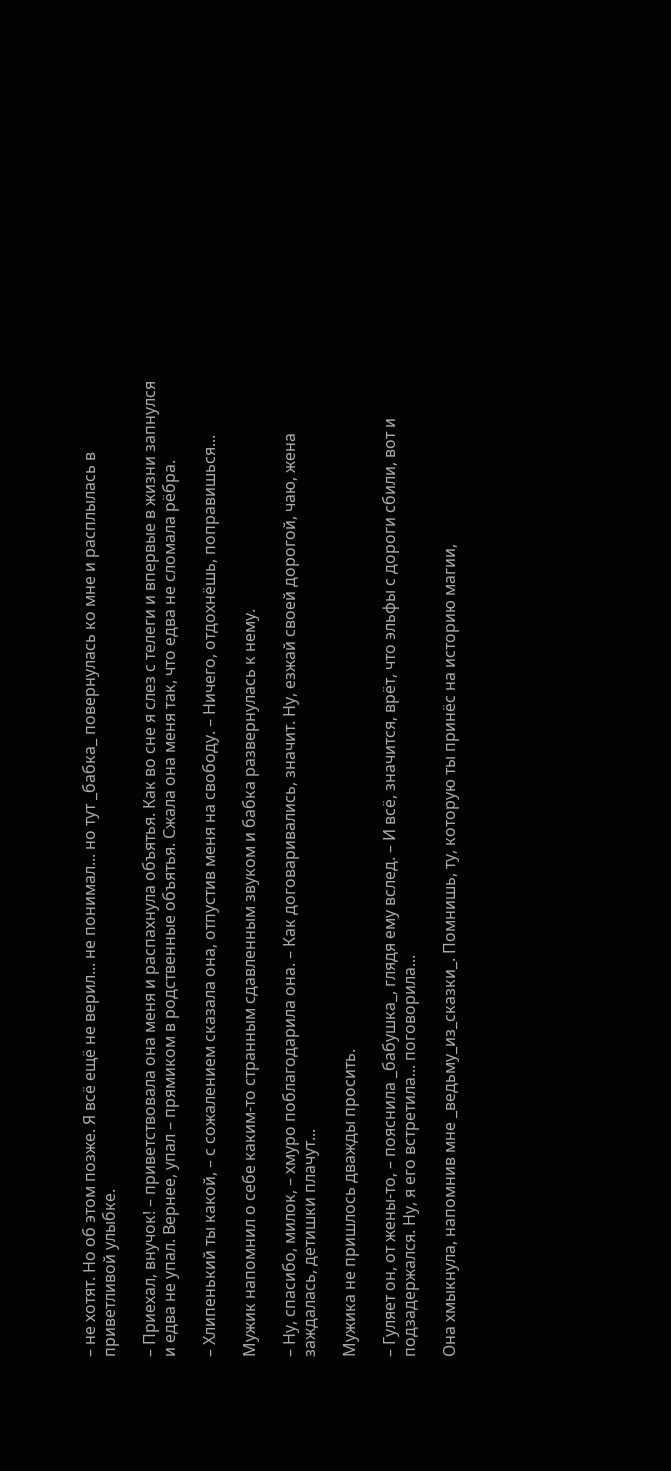– не хотят. Но об этом позже. Я всё ещё не верил... не понимал... но тут _бабка_ повернулась ко мне и расплылась в приветливой улыбке.

– Приехал, внучок! – приветствовала она меня и распахнула объятья. Как во сне я слез с телеги и впервые в жизни запнулся и едва не упал. Вернее, упал – прямиком в родственные объятья. Сжала она меня так, что едва не сломала рёбра.

– Хлипенький ты какой, – с сожалением сказала она, отпустив меня на свободу. – Ничего, отдохнёшь, поправишься...

Мужик напомнил о себе каким-то странным сдавленным звуком и бабка развернулась к нему.

– Ну, спасибо, милок, – хмуро поблагодарила она. – Как договаривались, значит. Ну, езжай своей дорогой, чаю, жена заждалась, детишки плачут...

Мужика не пришлось дважды просить.

– Гуляет он, от жены-то, – пояснила _бабушка_, глядя ему вслед. – И всё, значится, врёт, что эльфы с дороги сбили, вот и подзадержался. Ну, я его встретила... поговорила...

Она хмыкнула, напомнив мне _ведьму_из_сказки_. Помнишь, ту, которую ты принёс на историю магии,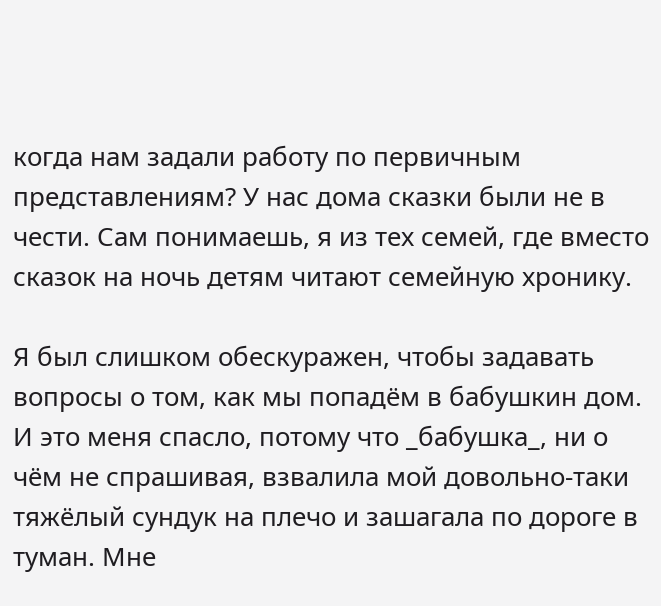когда нам задали работу по первичным представлениям? У нас дома сказки были не в чести. Сам понимаешь, я из тех семей, где вместо сказок на ночь детям читают семейную хронику.

Я был слишком обескуражен, чтобы задавать вопросы о том, как мы попадём в бабушкин дом. И это меня спасло, потому что _бабушка_, ни о чём не спрашивая, взвалила мой довольно-таки тяжёлый сундук на плечо и зашагала по дороге в туман. Мне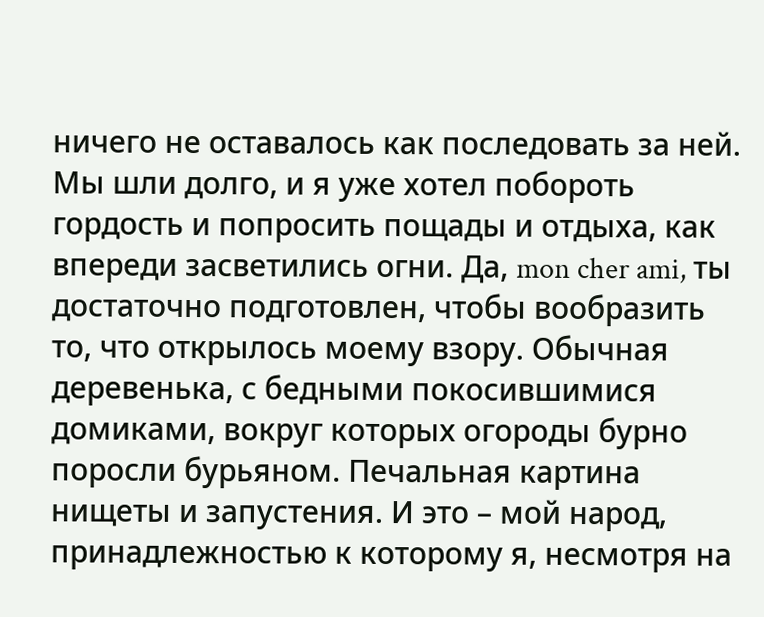ничего не оставалось как последовать за ней. Мы шли долго, и я уже хотел побороть гордость и попросить пощады и отдыха, как впереди засветились огни. Да, mon cher ami, ты достаточно подготовлен, чтобы вообразить то, что открылось моему взору. Обычная деревенька, с бедными покосившимися домиками, вокруг которых огороды бурно поросли бурьяном. Печальная картина нищеты и запустения. И это – мой народ, принадлежностью к которому я, несмотря на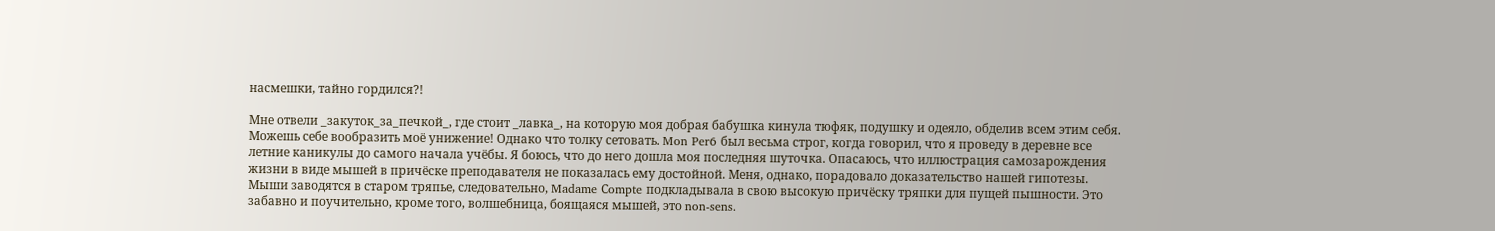насмешки, тайно гордился?!

Мне отвели _закуток_за_печкой_, где стоит _лавка_, на которую моя добрая бабушка кинула тюфяк, подушку и одеяло, обделив всем этим себя. Можешь себе вообразить моё унижение! Однако что толку сетовать. Mon Per6 был весьма строг, когда говорил, что я проведу в деревне все летние каникулы до самого начала учёбы. Я боюсь, что до него дошла моя последняя шуточка. Опасаюсь, что иллюстрация самозарождения жизни в виде мышей в причёске преподавателя не показалась ему достойной. Меня, однако, порадовало доказательство нашей гипотезы. Мыши заводятся в старом тряпье, следовательно, Madame Сompte подкладывала в свою высокую причёску тряпки для пущей пышности. Это забавно и поучительно, кроме того, волшебница, боящаяся мышей, это non-sens.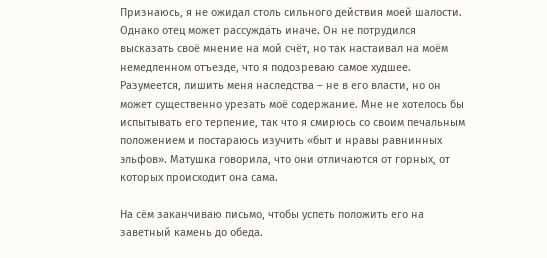Признаюсь, я не ожидал столь сильного действия моей шалости. Однако отец может рассуждать иначе. Он не потрудился высказать своё мнение на мой счёт, но так настаивал на моём немедленном отъезде, что я подозреваю самое худшее. Разумеется, лишить меня наследства – не в его власти, но он может существенно урезать моё содержание. Мне не хотелось бы испытывать его терпение, так что я смирюсь со своим печальным положением и постараюсь изучить «быт и нравы равнинных эльфов». Матушка говорила, что они отличаются от горных, от которых происходит она сама.

На сём заканчиваю письмо, чтобы успеть положить его на заветный камень до обеда.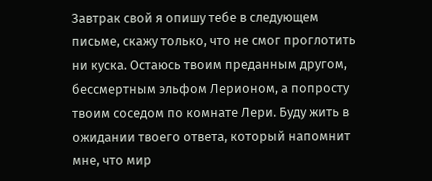Завтрак свой я опишу тебе в следующем письме, скажу только, что не смог проглотить ни куска. Остаюсь твоим преданным другом, бессмертным эльфом Лерионом, а попросту твоим соседом по комнате Лери. Буду жить в ожидании твоего ответа, который напомнит мне, что мир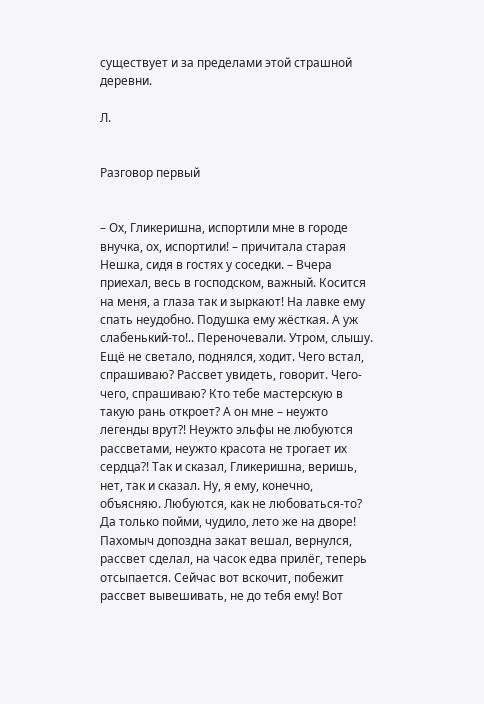существует и за пределами этой страшной деревни.

Л.


Разговор первый


– Ох, Гликеришна, испортили мне в городе внучка, ох, испортили! – причитала старая Нешка, сидя в гостях у соседки. – Вчера приехал, весь в господском, важный. Косится на меня, а глаза так и зыркают! На лавке ему спать неудобно. Подушка ему жёсткая. А уж слабенький-то!.. Переночевали. Утром, слышу. Ещё не светало, поднялся, ходит. Чего встал, спрашиваю? Рассвет увидеть, говорит. Чего-чего, спрашиваю? Кто тебе мастерскую в такую рань откроет? А он мне – неужто легенды врут?! Неужто эльфы не любуются рассветами, неужто красота не трогает их сердца?! Так и сказал, Гликеришна, веришь, нет, так и сказал. Ну, я ему, конечно, объясняю. Любуются, как не любоваться-то? Да только пойми, чудило, лето же на дворе! Пахомыч допоздна закат вешал, вернулся, рассвет сделал, на часок едва прилёг, теперь отсыпается. Сейчас вот вскочит, побежит рассвет вывешивать, не до тебя ему! Вот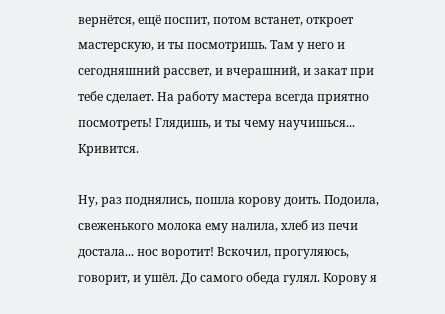вернётся, ещё поспит, потом встанет, откроет мастерскую, и ты посмотришь. Там у него и сегодняшний рассвет, и вчерашний, и закат при тебе сделает. На работу мастера всегда приятно посмотреть! Глядишь, и ты чему научишься... Кривится.

Ну, раз поднялись, пошла корову доить. Подоила, свеженького молока ему налила, хлеб из печи достала... нос воротит! Вскочил, прогуляюсь, говорит, и ушёл. До самого обеда гулял. Корову я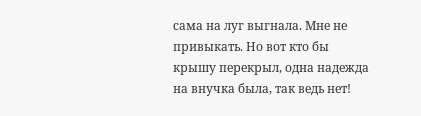сама на луг выгнала. Мне не привыкать. Но вот кто бы крышу перекрыл, одна надежда на внучка была, так ведь нет!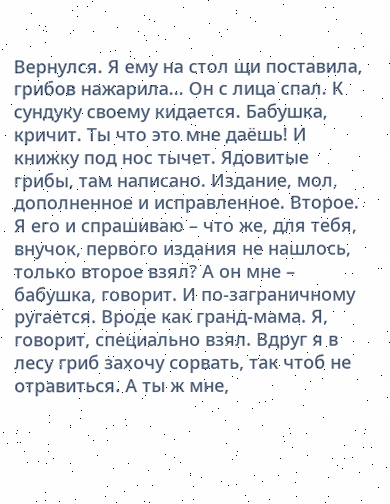Вернулся. Я ему на стол щи поставила, грибов нажарила... Он с лица спал. К сундуку своему кидается. Бабушка, кричит. Ты что это мне даёшь! И книжку под нос тычет. Ядовитые грибы, там написано. Издание, мол, дополненное и исправленное. Второе. Я его и спрашиваю – что же, для тебя, внучок, первого издания не нашлось, только второе взял? А он мне – бабушка, говорит. И по-заграничному ругается. Вроде как гранд-мама. Я, говорит, специально взял. Вдруг я в лесу гриб захочу сорвать, так чтоб не отравиться. А ты ж мне,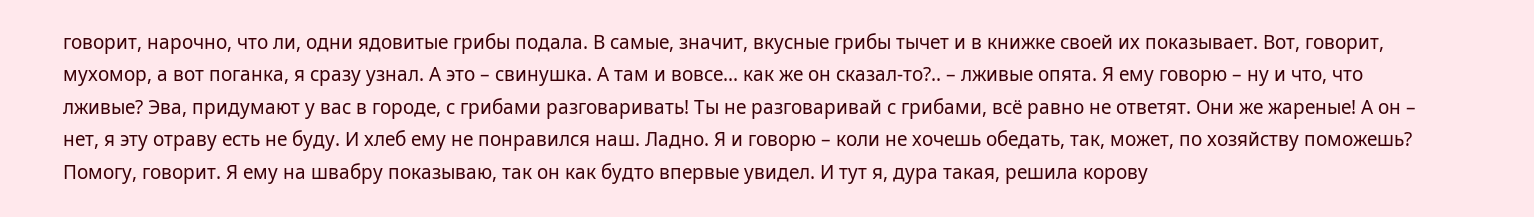говорит, нарочно, что ли, одни ядовитые грибы подала. В самые, значит, вкусные грибы тычет и в книжке своей их показывает. Вот, говорит, мухомор, а вот поганка, я сразу узнал. А это – свинушка. А там и вовсе... как же он сказал-то?.. – лживые опята. Я ему говорю – ну и что, что лживые? Эва, придумают у вас в городе, с грибами разговаривать! Ты не разговаривай с грибами, всё равно не ответят. Они же жареные! А он – нет, я эту отраву есть не буду. И хлеб ему не понравился наш. Ладно. Я и говорю – коли не хочешь обедать, так, может, по хозяйству поможешь? Помогу, говорит. Я ему на швабру показываю, так он как будто впервые увидел. И тут я, дура такая, решила корову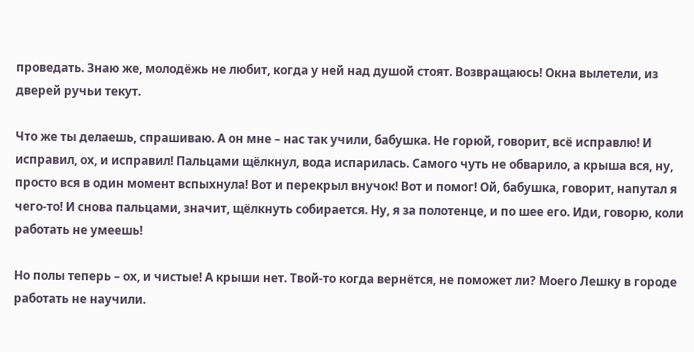проведать. Знаю же, молодёжь не любит, когда у ней над душой стоят. Возвращаюсь! Окна вылетели, из дверей ручьи текут.

Что же ты делаешь, спрашиваю. А он мне – нас так учили, бабушка. Не горюй, говорит, всё исправлю! И исправил, ох, и исправил! Пальцами щёлкнул, вода испарилась. Самого чуть не обварило, а крыша вся, ну, просто вся в один момент вспыхнула! Вот и перекрыл внучок! Вот и помог! Ой, бабушка, говорит, напутал я чего-то! И снова пальцами, значит, щёлкнуть собирается. Ну, я за полотенце, и по шее его. Иди, говорю, коли работать не умеешь!

Но полы теперь – ох, и чистые! А крыши нет. Твой-то когда вернётся, не поможет ли? Моего Лешку в городе работать не научили.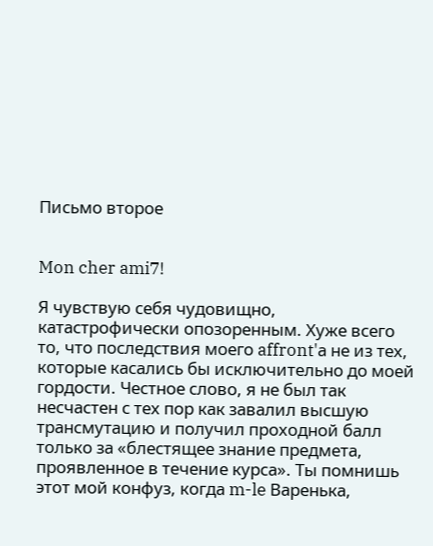Письмо второе


Mon cher ami7!

Я чувствую себя чудовищно, катастрофически опозоренным. Хуже всего то, что последствия моего affront'а не из тех, которые касались бы исключительно до моей гордости. Честное слово, я не был так несчастен с тех пор как завалил высшую трансмутацию и получил проходной балл только за «блестящее знание предмета, проявленное в течение курса». Ты помнишь этот мой конфуз, когда m-le Варенька,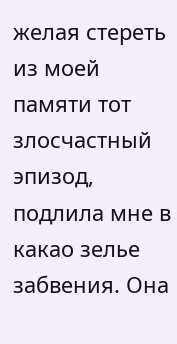желая стереть из моей памяти тот злосчастный эпизод, подлила мне в какао зелье забвения. Она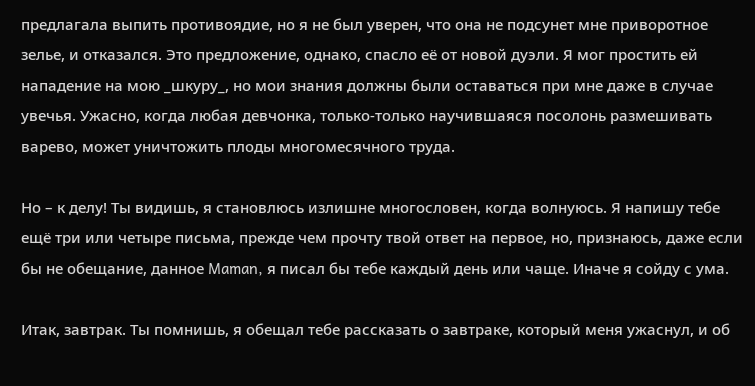предлагала выпить противоядие, но я не был уверен, что она не подсунет мне приворотное зелье, и отказался. Это предложение, однако, спасло её от новой дуэли. Я мог простить ей нападение на мою _шкуру_, но мои знания должны были оставаться при мне даже в случае увечья. Ужасно, когда любая девчонка, только-только научившаяся посолонь размешивать варево, может уничтожить плоды многомесячного труда.

Но – к делу! Ты видишь, я становлюсь излишне многословен, когда волнуюсь. Я напишу тебе ещё три или четыре письма, прежде чем прочту твой ответ на первое, но, признаюсь, даже если бы не обещание, данное Maman, я писал бы тебе каждый день или чаще. Иначе я сойду с ума.

Итак, завтрак. Ты помнишь, я обещал тебе рассказать о завтраке, который меня ужаснул, и об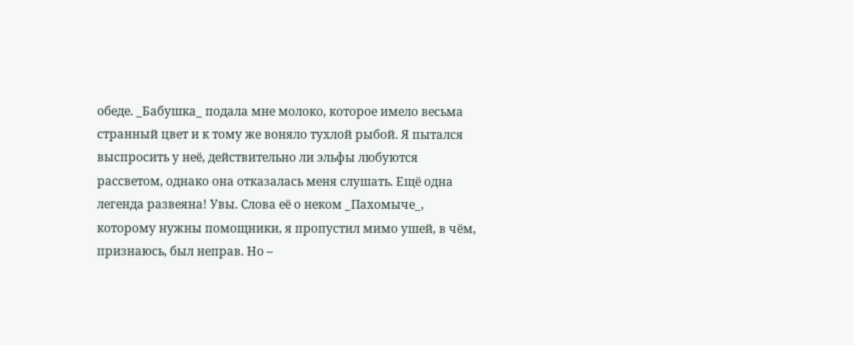обеде. _Бабушка_ подала мне молоко, которое имело весьма странный цвет и к тому же воняло тухлой рыбой. Я пытался выспросить у неё, действительно ли эльфы любуются рассветом, однако она отказалась меня слушать. Ещё одна легенда развеяна! Увы. Слова её о неком _Пахомыче_, которому нужны помощники, я пропустил мимо ушей, в чём, признаюсь, был неправ. Но –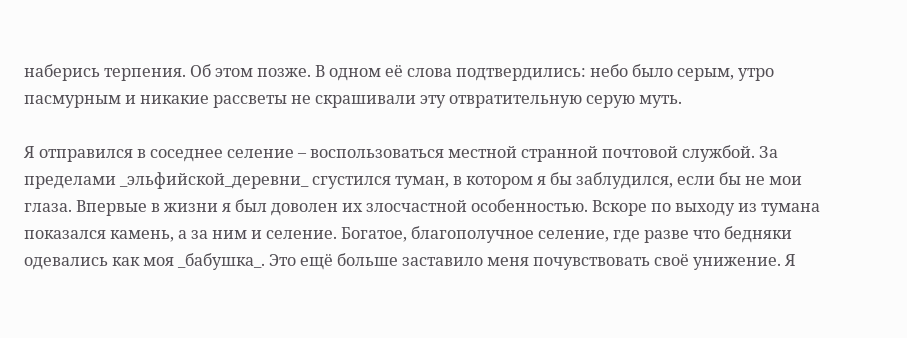наберись терпения. Об этом позже. В одном её слова подтвердились: небо было серым, утро пасмурным и никакие рассветы не скрашивали эту отвратительную серую муть.

Я отправился в соседнее селение – воспользоваться местной странной почтовой службой. За пределами _эльфийской_деревни_ сгустился туман, в котором я бы заблудился, если бы не мои глаза. Впервые в жизни я был доволен их злосчастной особенностью. Вскоре по выходу из тумана показался камень, а за ним и селение. Богатое, благополучное селение, где разве что бедняки одевались как моя _бабушка_. Это ещё больше заставило меня почувствовать своё унижение. Я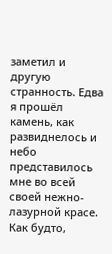заметил и другую странность. Едва я прошёл камень, как развиднелось и небо представилось мне во всей своей нежно-лазурной красе. Как будто,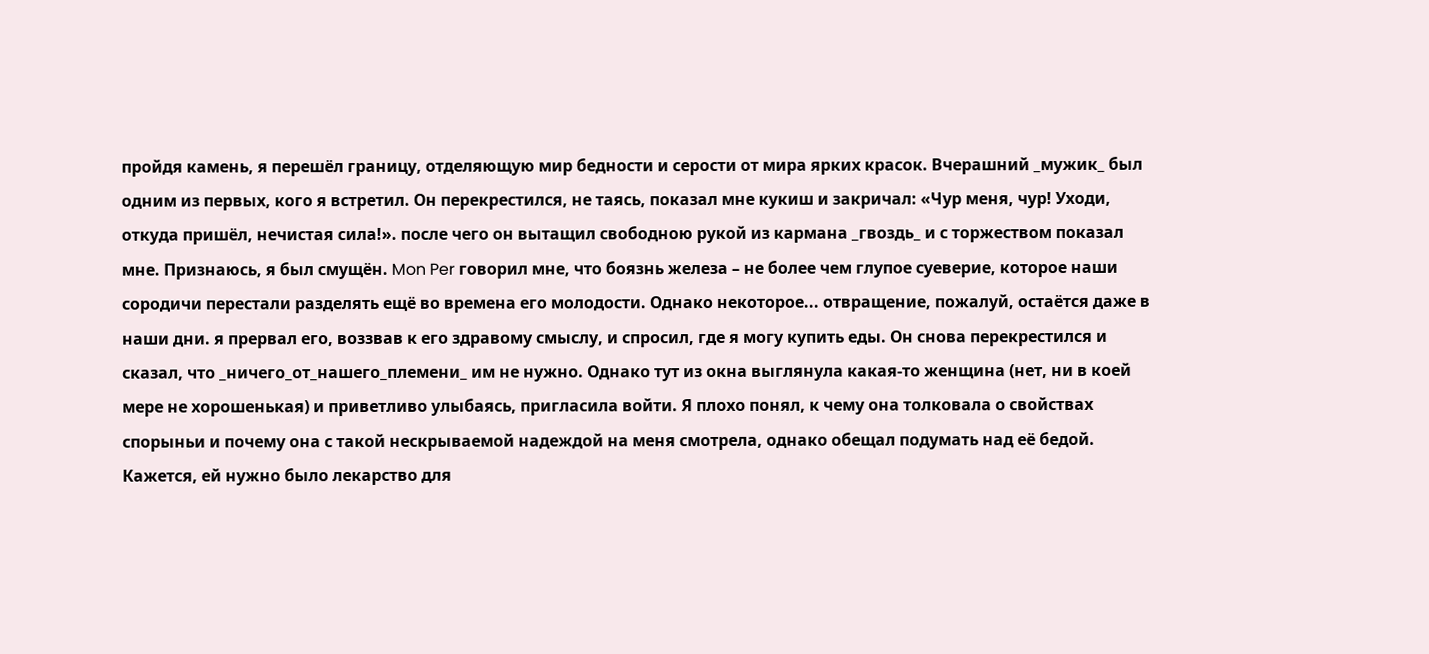пройдя камень, я перешёл границу, отделяющую мир бедности и серости от мира ярких красок. Вчерашний _мужик_ был одним из первых, кого я встретил. Он перекрестился, не таясь, показал мне кукиш и закричал: «Чур меня, чур! Уходи, откуда пришёл, нечистая сила!». после чего он вытащил свободною рукой из кармана _гвоздь_ и с торжеством показал мне. Признаюсь, я был смущён. Mon Per говорил мне, что боязнь железа – не более чем глупое суеверие, которое наши сородичи перестали разделять ещё во времена его молодости. Однако некоторое... отвращение, пожалуй, остаётся даже в наши дни. я прервал его, воззвав к его здравому смыслу, и спросил, где я могу купить еды. Он снова перекрестился и сказал, что _ничего_от_нашего_племени_ им не нужно. Однако тут из окна выглянула какая-то женщина (нет, ни в коей мере не хорошенькая) и приветливо улыбаясь, пригласила войти. Я плохо понял, к чему она толковала о свойствах спорыньи и почему она с такой нескрываемой надеждой на меня смотрела, однако обещал подумать над её бедой. Кажется, ей нужно было лекарство для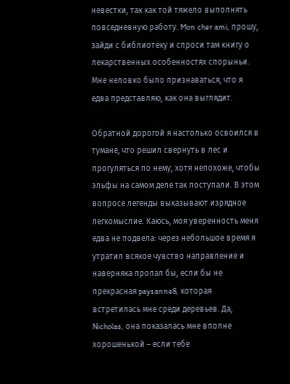невестки, так как той тяжело выполнять повседневную работу. Mon cher ami, прошу, зайди с библиотеку и спроси там книгу о лекарственных особенностях спорыньи. Мне неловко было признаваться, что я едва представляю, как она выглядит.

Обратной дорогой я настолько освоился в тумане, что решил свернуть в лес и прогуляться по нему, хотя непохоже, чтобы эльфы на самом деле так поступали. В этом вопросе легенды выказывают изрядное легкомыслие. Каюсь, моя уверенность меня едва не подвела: через небольшое время я утратил всякое чувство направление и наверняка пропал бы, если бы не прекрасная paysanne8, которая встретилась мне среди деревьев. Да, Nicholas, она показалась мне вполне хорошенькой – если тебе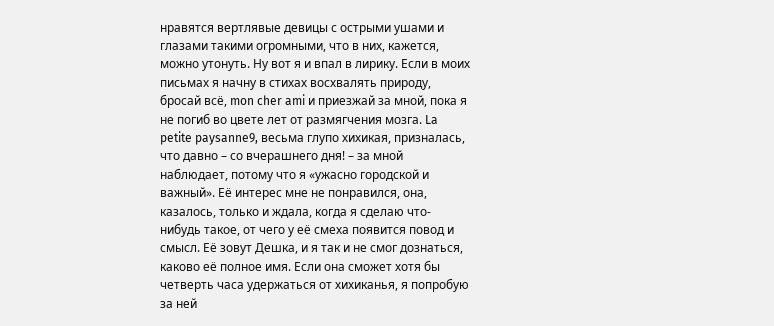нравятся вертлявые девицы с острыми ушами и глазами такими огромными, что в них, кажется, можно утонуть. Ну вот я и впал в лирику. Если в моих письмах я начну в стихах восхвалять природу, бросай всё, mon cher ami и приезжай за мной, пока я не погиб во цвете лет от размягчения мозга. La petite paysanne9, весьма глупо хихикая, призналась, что давно – со вчерашнего дня! – за мной наблюдает, потому что я «ужасно городской и важный». Её интерес мне не понравился, она, казалось, только и ждала, когда я сделаю что-нибудь такое, от чего у её смеха появится повод и смысл. Её зовут Дешка, и я так и не смог дознаться, каково её полное имя. Если она сможет хотя бы четверть часа удержаться от хихиканья, я попробую за ней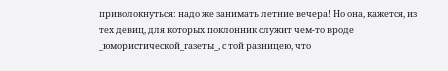приволокнуться: надо же занимать летние вечера! Но она, кажется, из тех девиц, для которых поклонник служит чем-то вроде _юмористической_газеты_, с той разницею, что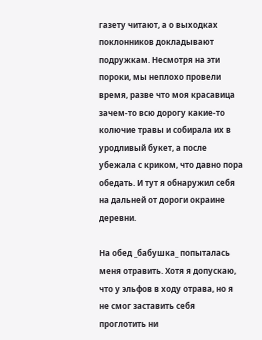газету читают, а о выходках поклонников докладывают подружкам. Несмотря на эти пороки, мы неплохо провели время, разве что моя красавица зачем-то всю дорогу какие-то колючие травы и собирала их в уродливый букет, а после убежала с криком, что давно пора обедать. И тут я обнаружил себя на дальней от дороги окраине деревни.

На обед _бабушка_ попыталась меня отравить. Хотя я допускаю, что у эльфов в ходу отрава, но я не смог заставить себя проглотить ни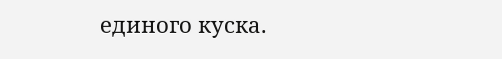единого куска.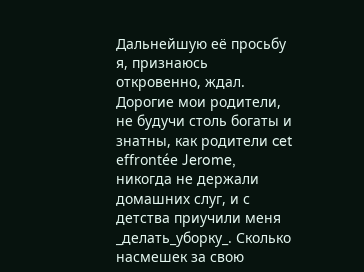Дальнейшую её просьбу я, признаюсь откровенно, ждал. Дорогие мои родители, не будучи столь богаты и знатны, как родители cet effrontée Jerome, никогда не держали домашних слуг, и с детства приучили меня _делать_уборку_. Сколько насмешек за свою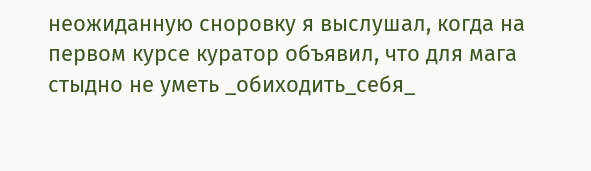неожиданную сноровку я выслушал, когда на первом курсе куратор объявил, что для мага стыдно не уметь _обиходить_себя_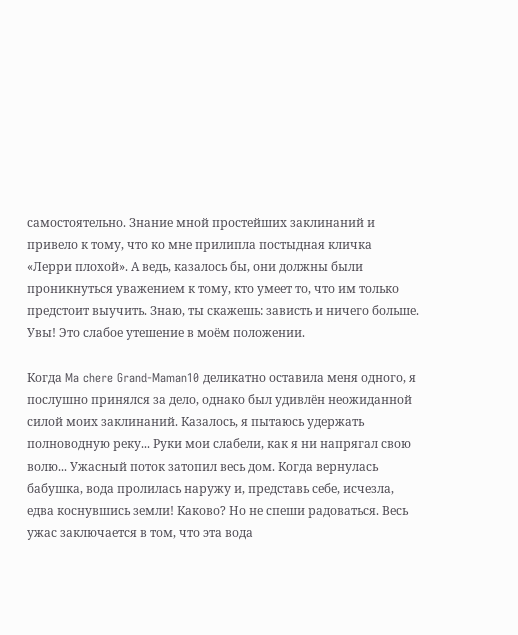самостоятельно. Знание мной простейших заклинаний и привело к тому, что ко мне прилипла постыдная кличка «Лерри плохой». А ведь, казалось бы, они должны были проникнуться уважением к тому, кто умеет то, что им только предстоит выучить. Знаю, ты скажешь: зависть и ничего больше. Увы! Это слабое утешение в моём положении.

Когда Ma chere Grand-Maman10 деликатно оставила меня одного, я послушно принялся за дело, однако был удивлён неожиданной силой моих заклинаний. Казалось, я пытаюсь удержать полноводную реку... Руки мои слабели, как я ни напрягал свою волю... Ужасный поток затопил весь дом. Когда вернулась бабушка, вода пролилась наружу и, представь себе, исчезла, едва коснувшись земли! Каково? Но не спеши радоваться. Весь ужас заключается в том, что эта вода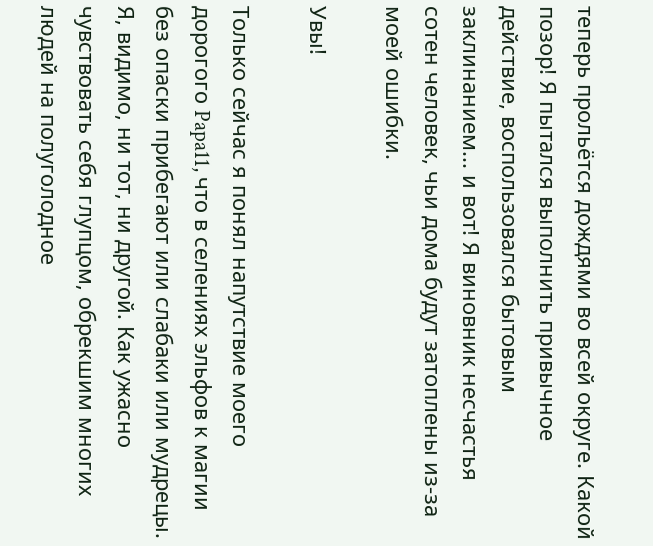теперь прольётся дождями во всей округе. Какой позор! Я пытался выполнить привычное действие, воспользовался бытовым заклинанием... и вот! Я виновник несчастья сотен человек, чьи дома будут затоплены из-за моей ошибки.

Увы!

Только сейчас я понял напутствие моего дорогого Papa11, что в селениях эльфов к магии без опаски прибегают или слабаки или мудрецы. Я, видимо, ни тот, ни другой. Как ужасно чувствовать себя глупцом, обрекшим многих людей на полуголодное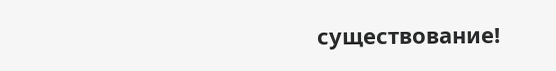существование!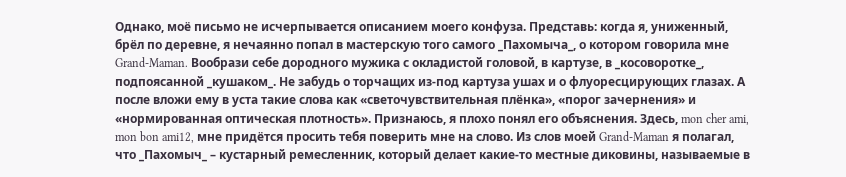Однако, моё письмо не исчерпывается описанием моего конфуза. Представь: когда я, униженный, брёл по деревне, я нечаянно попал в мастерскую того самого _Пахомыча_, о котором говорила мне Grand-Maman. Вообрази себе дородного мужика с окладистой головой, в картузе, в _косоворотке_, подпоясанной _кушаком_. Не забудь о торчащих из-под картуза ушах и о флуоресцирующих глазах. А после вложи ему в уста такие слова как «светочувствительная плёнка», «порог зачернения» и «нормированная оптическая плотность». Признаюсь, я плохо понял его объяснения. Здесь, mon cher ami, mon bon ami12, мне придётся просить тебя поверить мне на слово. Из слов моей Grand-Maman я полагал, что _Пахомыч_ – кустарный ремесленник, который делает какие-то местные диковины, называемые в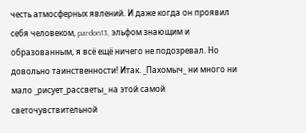честь атмосферных явлений. И даже когда он проявил себя человеком, pardon13, эльфом знающим и образованным, я всё ещё ничего не подозревал. Но довольно таинственности! Итак. _Пахомыч_ ни много ни мало _рисует_рассветы_ на этой самой светочувствительной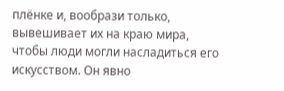плёнке и, вообрази только, вывешивает их на краю мира, чтобы люди могли насладиться его искусством. Он явно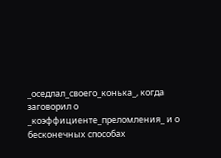_оседлал_своего_конька_, когда заговорил о _коэффициенте_преломления_ и о бесконечных способах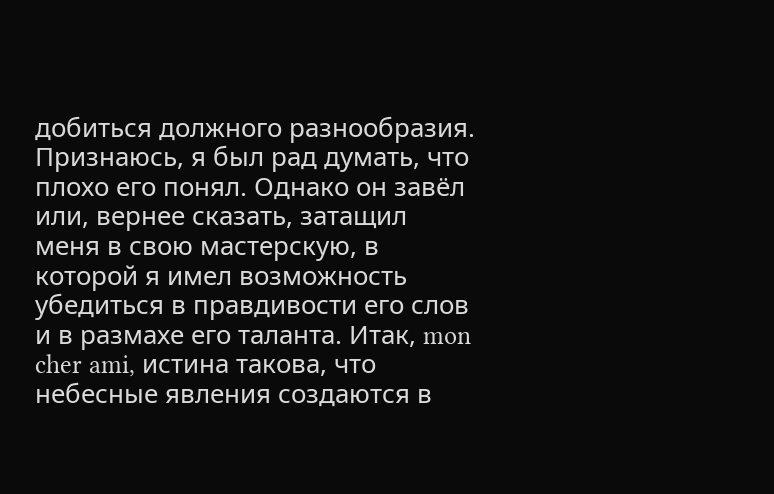добиться должного разнообразия. Признаюсь, я был рад думать, что плохо его понял. Однако он завёл или, вернее сказать, затащил меня в свою мастерскую, в которой я имел возможность убедиться в правдивости его слов и в размахе его таланта. Итак, mon cher ami, истина такова, что небесные явления создаются в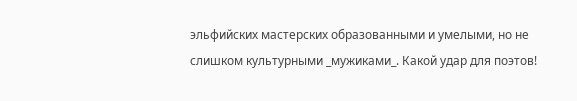эльфийских мастерских образованными и умелыми, но не слишком культурными _мужиками_. Какой удар для поэтов!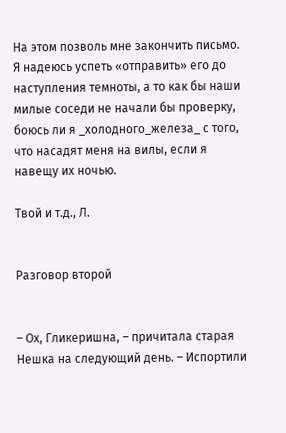На этом позволь мне закончить письмо. Я надеюсь успеть «отправить» его до наступления темноты, а то как бы наши милые соседи не начали бы проверку, боюсь ли я _холодного_железа_ с того, что насадят меня на вилы, если я навещу их ночью.

Твой и т.д., Л.


Разговор второй


– Ох, Гликеришна, – причитала старая Нешка на следующий день. – Испортили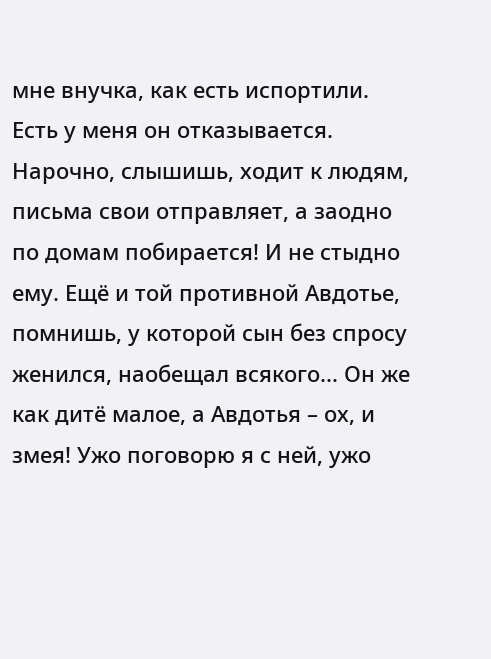мне внучка, как есть испортили. Есть у меня он отказывается. Нарочно, слышишь, ходит к людям, письма свои отправляет, а заодно по домам побирается! И не стыдно ему. Ещё и той противной Авдотье, помнишь, у которой сын без спросу женился, наобещал всякого... Он же как дитё малое, а Авдотья – ох, и змея! Ужо поговорю я с ней, ужо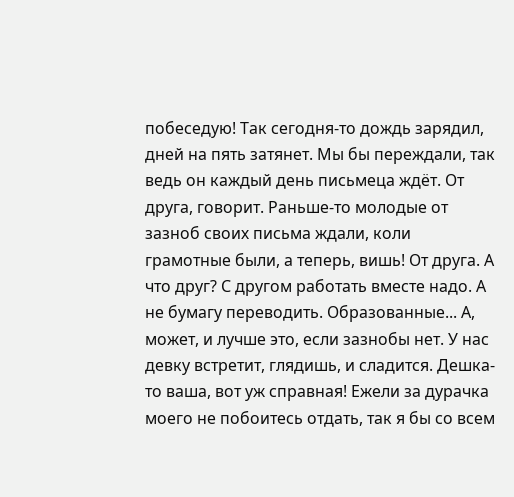побеседую! Так сегодня-то дождь зарядил, дней на пять затянет. Мы бы переждали, так ведь он каждый день письмеца ждёт. От друга, говорит. Раньше-то молодые от зазноб своих письма ждали, коли грамотные были, а теперь, вишь! От друга. А что друг? С другом работать вместе надо. А не бумагу переводить. Образованные... А, может, и лучше это, если зазнобы нет. У нас девку встретит, глядишь, и сладится. Дешка-то ваша, вот уж справная! Ежели за дурачка моего не побоитесь отдать, так я бы со всем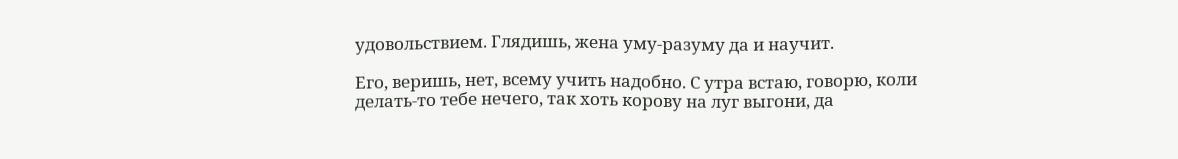удовольствием. Глядишь, жена уму-разуму да и научит.

Его, веришь, нет, всему учить надобно. С утра встаю, говорю, коли делать-то тебе нечего, так хоть корову на луг выгони, да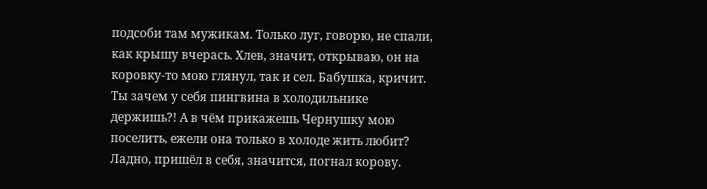подсоби там мужикам. Только луг, говорю, не спали, как крышу вчерась. Хлев, значит, открываю, он на коровку-то мою глянул, так и сел. Бабушка, кричит. Ты зачем у себя пингвина в холодильнике держишь?! А в чём прикажешь Чернушку мою поселить, ежели она только в холоде жить любит? Ладно, пришёл в себя, значится, погнал корову.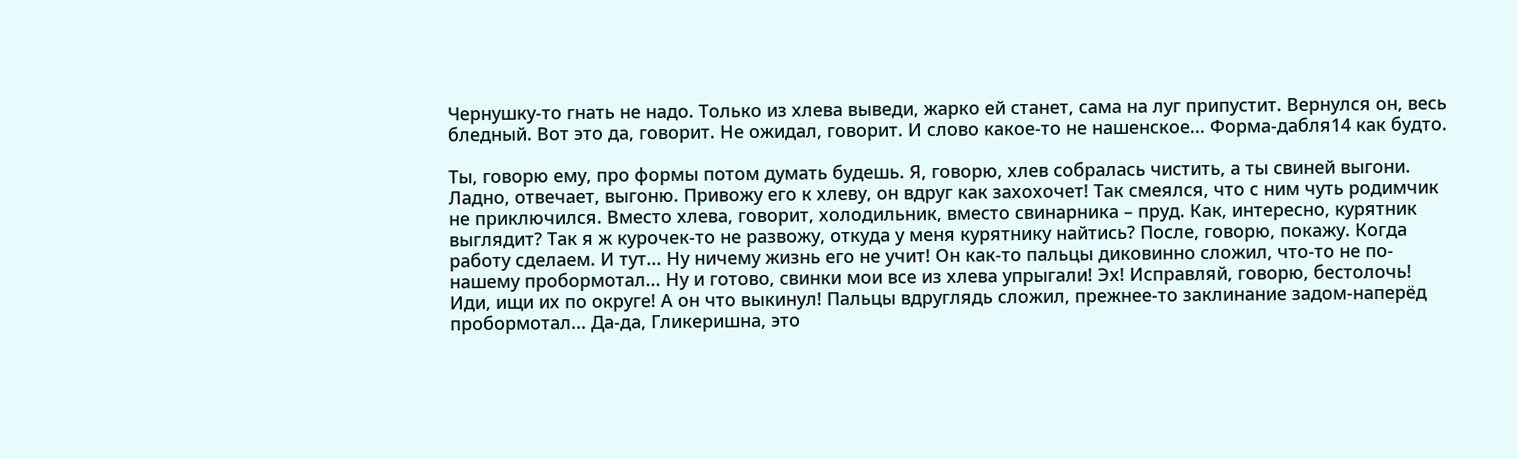Чернушку-то гнать не надо. Только из хлева выведи, жарко ей станет, сама на луг припустит. Вернулся он, весь бледный. Вот это да, говорит. Не ожидал, говорит. И слово какое-то не нашенское... Форма-дабля14 как будто.

Ты, говорю ему, про формы потом думать будешь. Я, говорю, хлев собралась чистить, а ты свиней выгони. Ладно, отвечает, выгоню. Привожу его к хлеву, он вдруг как захохочет! Так смеялся, что с ним чуть родимчик не приключился. Вместо хлева, говорит, холодильник, вместо свинарника – пруд. Как, интересно, курятник выглядит? Так я ж курочек-то не развожу, откуда у меня курятнику найтись? После, говорю, покажу. Когда работу сделаем. И тут... Ну ничему жизнь его не учит! Он как-то пальцы диковинно сложил, что-то не по-нашему пробормотал... Ну и готово, свинки мои все из хлева упрыгали! Эх! Исправляй, говорю, бестолочь! Иди, ищи их по округе! А он что выкинул! Пальцы вдруглядь сложил, прежнее-то заклинание задом-наперёд пробормотал... Да-да, Гликеришна, это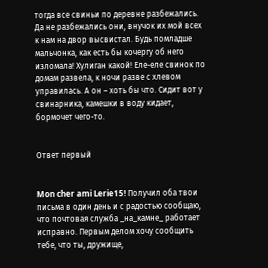тогда все свиньи по деревне разбежались. Да не разбежались они, внучок их мой всех к нам на двор высвистал. Будь помладше мальчонка, как есть бы кочергу об него изломала! Хулиган какой! Еле-еле свинок по домам развела, к ночи разве с хлевом управилась. А он – хоть бы что. Сидит вот у свинарника, камешки в воду кидает, бормочет чего-то.


Ответ первый


Mon cher ami Lerie15! Получил оба твои письма в один день и с радостью сообщаю, что почтовая служба _на_камне_ работает исправно. Первым делом хочу сообщить тебе, что ты, дружище,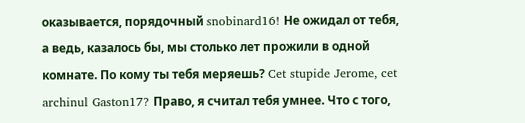оказывается, порядочный snobinard16! Не ожидал от тебя, а ведь, казалось бы, мы столько лет прожили в одной комнате. По кому ты тебя меряешь? Cet stupide Jerome, cet archinul Gaston17? Право, я считал тебя умнее. Что с того,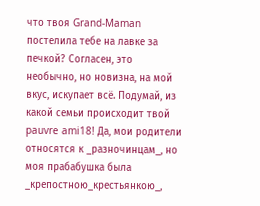что твоя Grand-Maman постелила тебе на лавке за печкой? Согласен, это необычно, но новизна, на мой вкус, искупает всё. Подумай, из какой семьи происходит твой pauvre ami18! Да, мои родители относятся к _разночинцам_, но моя прабабушка была _крепостною_крестьянкою_,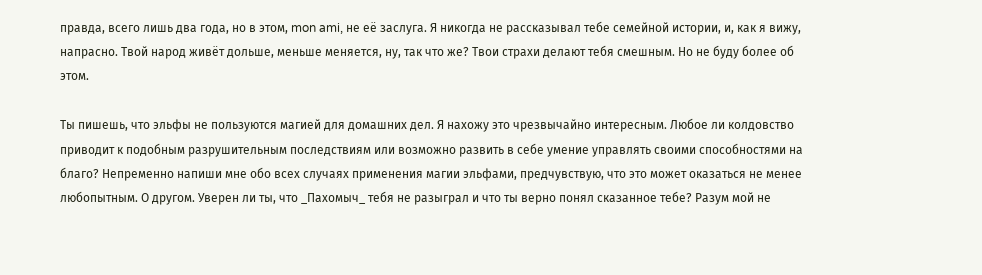правда, всего лишь два года, но в этом, mon ami, не её заслуга. Я никогда не рассказывал тебе семейной истории, и, как я вижу, напрасно. Твой народ живёт дольше, меньше меняется, ну, так что же? Твои страхи делают тебя смешным. Но не буду более об этом.

Ты пишешь, что эльфы не пользуются магией для домашних дел. Я нахожу это чрезвычайно интересным. Любое ли колдовство приводит к подобным разрушительным последствиям или возможно развить в себе умение управлять своими способностями на благо? Непременно напиши мне обо всех случаях применения магии эльфами, предчувствую, что это может оказаться не менее любопытным. О другом. Уверен ли ты, что _Пахомыч_ тебя не разыграл и что ты верно понял сказанное тебе? Разум мой не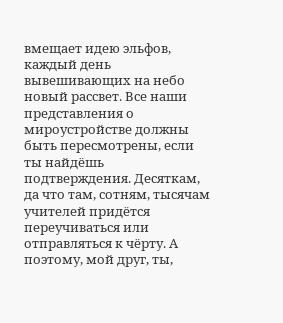вмещает идею эльфов, каждый день вывешивающих на небо новый рассвет. Все наши представления о мироустройстве должны быть пересмотрены, если ты найдёшь подтверждения. Десяткам, да что там, сотням, тысячам учителей придётся переучиваться или отправляться к чёрту. А поэтому, мой друг, ты,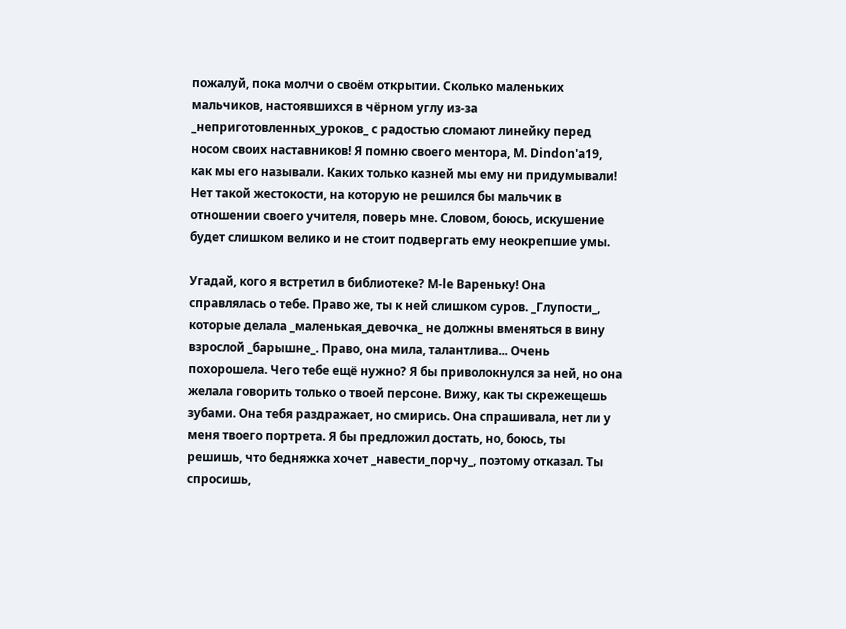пожалуй, пока молчи о своём открытии. Сколько маленьких мальчиков, настоявшихся в чёрном углу из-за _неприготовленных_уроков_ с радостью сломают линейку перед носом своих наставников! Я помню своего ментора, M. Dindon'а19, как мы его называли. Каких только казней мы ему ни придумывали! Нет такой жестокости, на которую не решился бы мальчик в отношении своего учителя, поверь мне. Словом, боюсь, искушение будет слишком велико и не стоит подвергать ему неокрепшие умы.

Угадай, кого я встретил в библиотеке? M-le Вареньку! Она справлялась о тебе. Право же, ты к ней слишком суров. _Глупости_, которые делала _маленькая_девочка_ не должны вменяться в вину взрослой _барышне_. Право, она мила, талантлива... Очень похорошела. Чего тебе ещё нужно? Я бы приволокнулся за ней, но она желала говорить только о твоей персоне. Вижу, как ты скрежещешь зубами. Она тебя раздражает, но смирись. Она спрашивала, нет ли у меня твоего портрета. Я бы предложил достать, но, боюсь, ты решишь, что бедняжка хочет _навести_порчу_, поэтому отказал. Ты спросишь,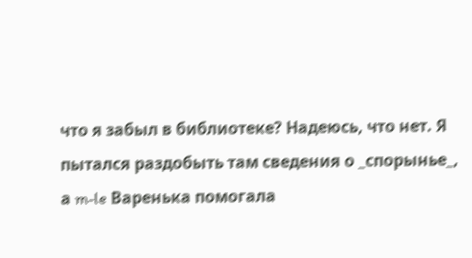что я забыл в библиотеке? Надеюсь, что нет. Я пытался раздобыть там сведения о _спорынье_, а m-le Варенька помогала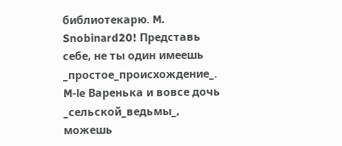библиотекарю. M. Snobinard20! Представь себе, не ты один имеешь _простое_происхождение_. M-le Варенька и вовсе дочь _сельской_ведьмы_, можешь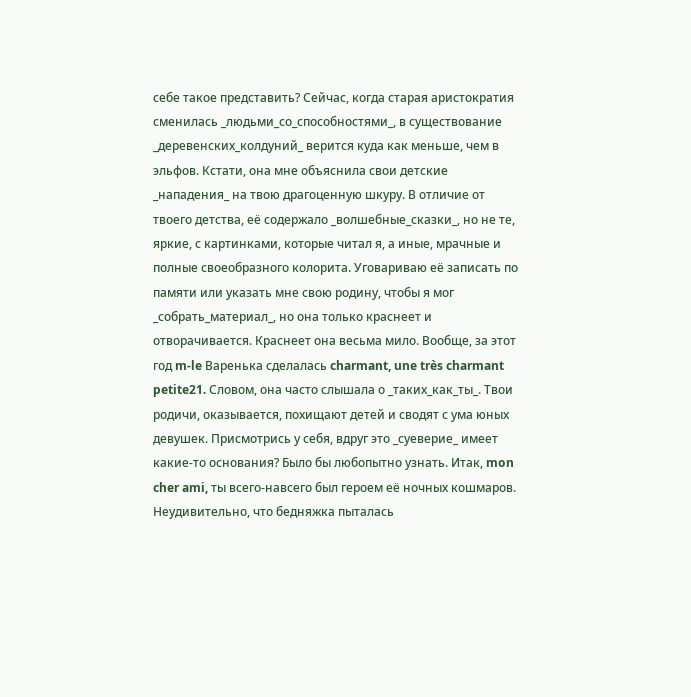себе такое представить? Сейчас, когда старая аристократия сменилась _людьми_со_способностями_, в существование _деревенских_колдуний_ верится куда как меньше, чем в эльфов. Кстати, она мне объяснила свои детские _нападения_ на твою драгоценную шкуру. В отличие от твоего детства, её содержало _волшебные_сказки_, но не те, яркие, с картинками, которые читал я, а иные, мрачные и полные своеобразного колорита. Уговариваю её записать по памяти или указать мне свою родину, чтобы я мог _собрать_материал_, но она только краснеет и отворачивается. Краснеет она весьма мило. Вообще, за этот год m-le Варенька сделалась charmant, une très charmant petite21. Словом, она часто слышала о _таких_как_ты_. Твои родичи, оказывается, похищают детей и сводят с ума юных девушек. Присмотрись у себя, вдруг это _суеверие_ имеет какие-то основания? Было бы любопытно узнать. Итак, mon cher ami, ты всего-навсего был героем её ночных кошмаров. Неудивительно, что бедняжка пыталась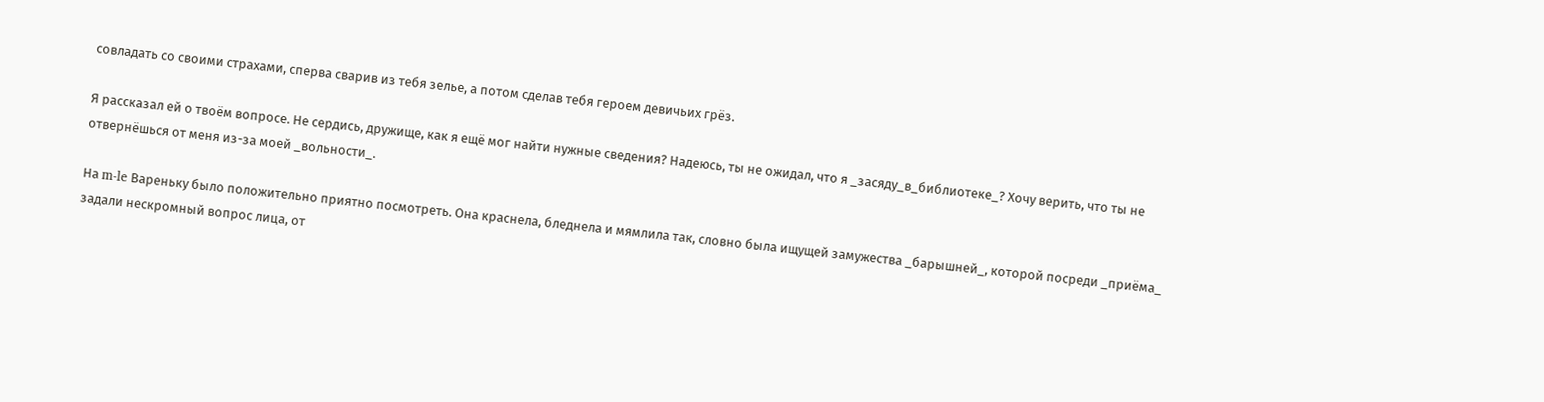совладать со своими страхами, сперва сварив из тебя зелье, а потом сделав тебя героем девичьих грёз.

Я рассказал ей о твоём вопросе. Не сердись, дружище, как я ещё мог найти нужные сведения? Надеюсь, ты не ожидал, что я _засяду_в_библиотеке_? Хочу верить, что ты не отвернёшься от меня из-за моей _вольности_.

На m-le Вареньку было положительно приятно посмотреть. Она краснела, бледнела и мямлила так, словно была ищущей замужества _барышней_, которой посреди _приёма_ задали нескромный вопрос лица, от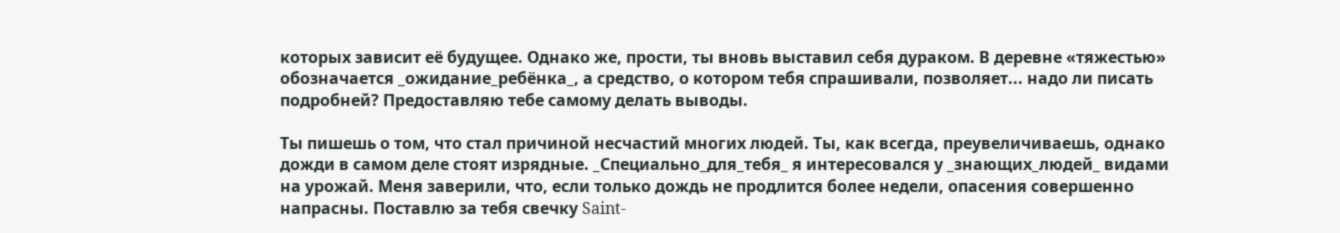которых зависит её будущее. Однако же, прости, ты вновь выставил себя дураком. В деревне «тяжестью» обозначается _ожидание_ребёнка_, а средство, о котором тебя спрашивали, позволяет... надо ли писать подробней? Предоставляю тебе самому делать выводы.

Ты пишешь о том, что стал причиной несчастий многих людей. Ты, как всегда, преувеличиваешь, однако дожди в самом деле стоят изрядные. _Специально_для_тебя_ я интересовался у _знающих_людей_ видами на урожай. Меня заверили, что, если только дождь не продлится более недели, опасения совершенно напрасны. Поставлю за тебя свечку Saint-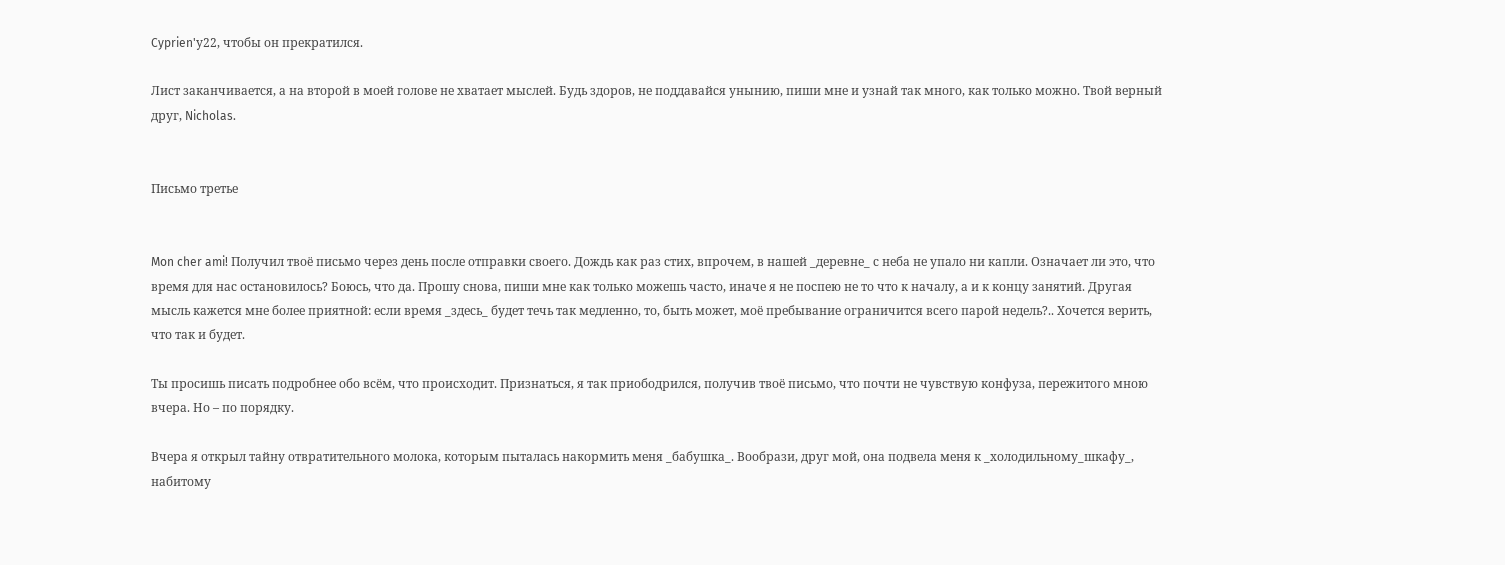Cyprien'у22, чтобы он прекратился.

Лист заканчивается, а на второй в моей голове не хватает мыслей. Будь здоров, не поддавайся унынию, пиши мне и узнай так много, как только можно. Твой верный друг, Nicholas.


Письмо третье


Mon cher ami! Получил твоё письмо через день после отправки своего. Дождь как раз стих, впрочем, в нашей _деревне_ с неба не упало ни капли. Означает ли это, что время для нас остановилось? Боюсь, что да. Прошу снова, пиши мне как только можешь часто, иначе я не поспею не то что к началу, а и к концу занятий. Другая мысль кажется мне более приятной: если время _здесь_ будет течь так медленно, то, быть может, моё пребывание ограничится всего парой недель?.. Хочется верить, что так и будет.

Ты просишь писать подробнее обо всём, что происходит. Признаться, я так приободрился, получив твоё письмо, что почти не чувствую конфуза, пережитого мною вчера. Но – по порядку.

Вчера я открыл тайну отвратительного молока, которым пыталась накормить меня _бабушка_. Вообрази, друг мой, она подвела меня к _холодильному_шкафу_, набитому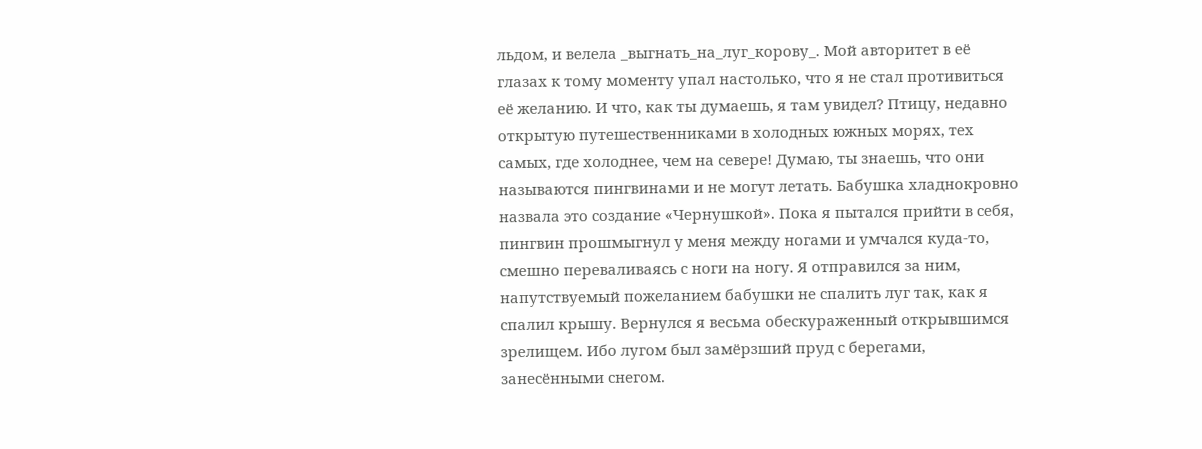льдом, и велела _выгнать_на_луг_корову_. Мой авторитет в её глазах к тому моменту упал настолько, что я не стал противиться её желанию. И что, как ты думаешь, я там увидел? Птицу, недавно открытую путешественниками в холодных южных морях, тех самых, где холоднее, чем на севере! Думаю, ты знаешь, что они называются пингвинами и не могут летать. Бабушка хладнокровно назвала это создание «Чернушкой». Пока я пытался прийти в себя, пингвин прошмыгнул у меня между ногами и умчался куда-то, смешно переваливаясь с ноги на ногу. Я отправился за ним, напутствуемый пожеланием бабушки не спалить луг так, как я спалил крышу. Вернулся я весьма обескураженный открывшимся зрелищем. Ибо лугом был замёрзший пруд с берегами, занесёнными снегом.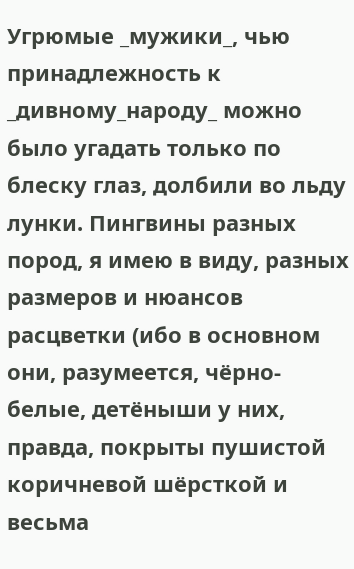Угрюмые _мужики_, чью принадлежность к _дивному_народу_ можно было угадать только по блеску глаз, долбили во льду лунки. Пингвины разных пород, я имею в виду, разных размеров и нюансов расцветки (ибо в основном они, разумеется, чёрно-белые, детёныши у них, правда, покрыты пушистой коричневой шёрсткой и весьма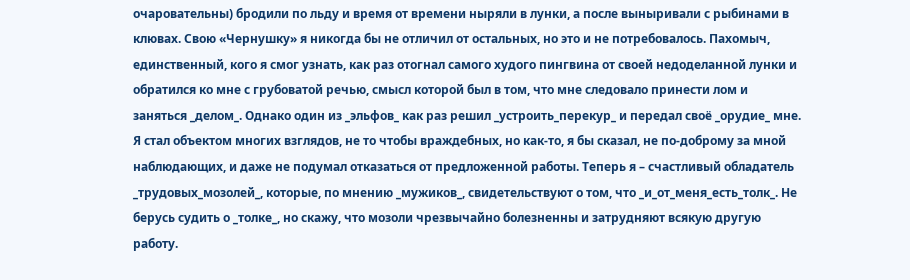очаровательны) бродили по льду и время от времени ныряли в лунки, а после выныривали с рыбинами в клювах. Свою «Чернушку» я никогда бы не отличил от остальных, но это и не потребовалось. Пахомыч, единственный, кого я смог узнать, как раз отогнал самого худого пингвина от своей недоделанной лунки и обратился ко мне с грубоватой речью, смысл которой был в том, что мне следовало принести лом и заняться _делом_. Однако один из _эльфов_ как раз решил _устроить_перекур_ и передал своё _орудие_ мне. Я стал объектом многих взглядов, не то чтобы враждебных, но как-то, я бы сказал, не по-доброму за мной наблюдающих, и даже не подумал отказаться от предложенной работы. Теперь я – счастливый обладатель _трудовых_мозолей_, которые, по мнению _мужиков_, свидетельствуют о том, что _и_от_меня_есть_толк_. Не берусь судить о _толке_, но скажу, что мозоли чрезвычайно болезненны и затрудняют всякую другую работу.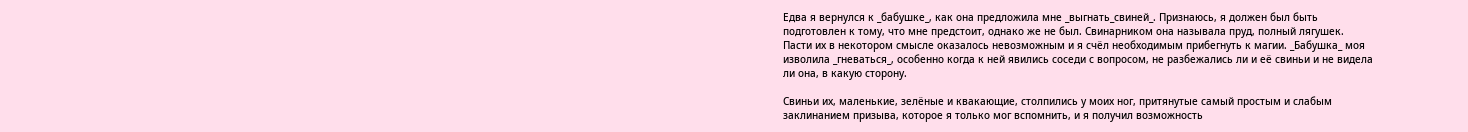Едва я вернулся к _бабушке_, как она предложила мне _выгнать_свиней_. Признаюсь, я должен был быть подготовлен к тому, что мне предстоит, однако же не был. Свинарником она называла пруд, полный лягушек. Пасти их в некотором смысле оказалось невозможным и я счёл необходимым прибегнуть к магии. _Бабушка_ моя изволила _гневаться_, особенно когда к ней явились соседи с вопросом, не разбежались ли и её свиньи и не видела ли она, в какую сторону.

Свиньи их, маленькие, зелёные и квакающие, столпились у моих ног, притянутые самый простым и слабым заклинанием призыва, которое я только мог вспомнить, и я получил возможность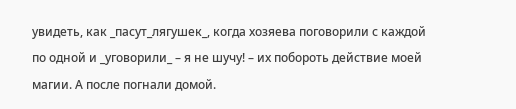увидеть, как _пасут_лягушек_, когда хозяева поговорили с каждой по одной и _уговорили_ – я не шучу! – их побороть действие моей магии. А после погнали домой.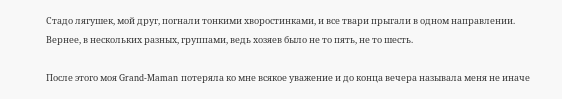Стадо лягушек, мой друг, погнали тонкими хворостинками, и все твари прыгали в одном направлении. Вернее, в нескольких разных, группами, ведь хозяев было не то пять, не то шесть.

После этого моя Grand-Maman потеряла ко мне всякое уважение и до конца вечера называла меня не иначе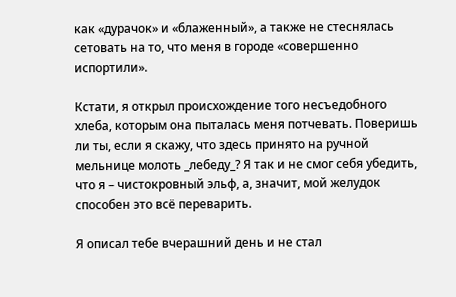как «дурачок» и «блаженный», а также не стеснялась сетовать на то, что меня в городе «совершенно испортили».

Кстати, я открыл происхождение того несъедобного хлеба, которым она пыталась меня потчевать. Поверишь ли ты, если я скажу, что здесь принято на ручной мельнице молоть _лебеду_? Я так и не смог себя убедить, что я – чистокровный эльф, а, значит, мой желудок способен это всё переварить.

Я описал тебе вчерашний день и не стал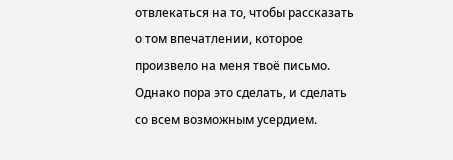отвлекаться на то, чтобы рассказать о том впечатлении, которое произвело на меня твоё письмо. Однако пора это сделать, и сделать со всем возможным усердием.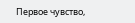Первое чувство,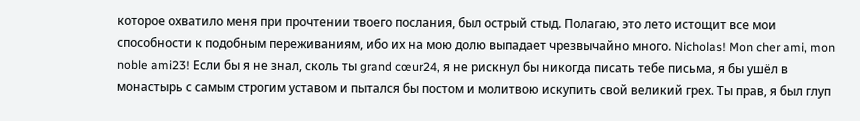которое охватило меня при прочтении твоего послания, был острый стыд. Полагаю, это лето истощит все мои способности к подобным переживаниям, ибо их на мою долю выпадает чрезвычайно много. Nicholas! Mon cher ami, mon noble ami23! Если бы я не знал, сколь ты grand cœur24, я не рискнул бы никогда писать тебе письма, я бы ушёл в монастырь с самым строгим уставом и пытался бы постом и молитвою искупить свой великий грех. Ты прав, я был глуп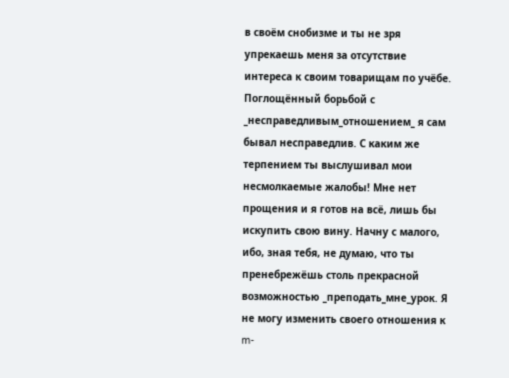в своём снобизме и ты не зря упрекаешь меня за отсутствие интереса к своим товарищам по учёбе. Поглощённый борьбой с _несправедливым_отношением_ я сам бывал несправедлив. С каким же терпением ты выслушивал мои несмолкаемые жалобы! Мне нет прощения и я готов на всё, лишь бы искупить свою вину. Начну с малого, ибо, зная тебя, не думаю, что ты пренебрежёшь столь прекрасной возможностью _преподать_мне_урок. Я не могу изменить своего отношения к m-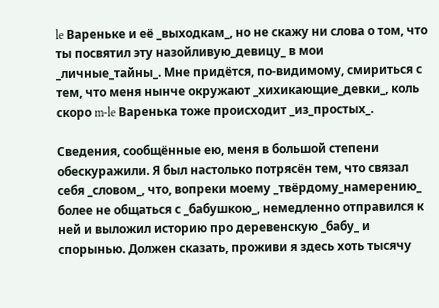le Вареньке и её _выходкам_, но не скажу ни слова о том, что ты посвятил эту назойливую_девицу_ в мои _личные_тайны_. Мне придётся, по-видимому, смириться с тем, что меня нынче окружают _хихикающие_девки_, коль скоро m-le Варенька тоже происходит _из_простых_.

Сведения, сообщённые ею, меня в большой степени обескуражили. Я был настолько потрясён тем, что связал себя _словом_, что, вопреки моему _твёрдому_намерению_ более не общаться с _бабушкою_, немедленно отправился к ней и выложил историю про деревенскую _бабу_ и спорынью. Должен сказать, проживи я здесь хоть тысячу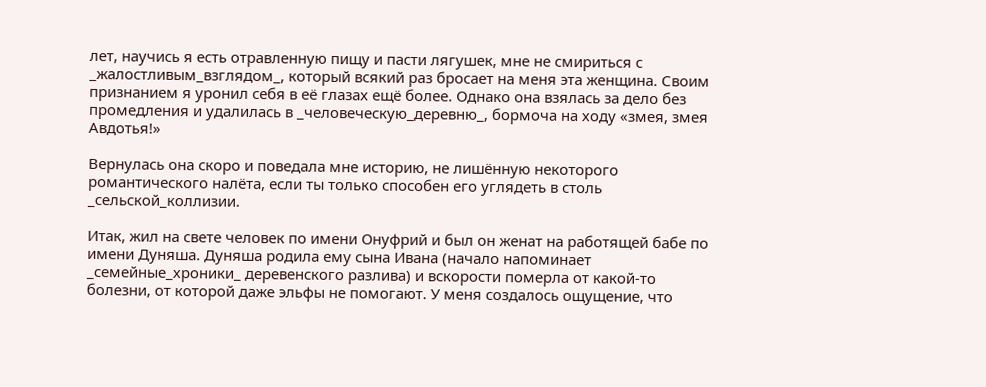лет, научись я есть отравленную пищу и пасти лягушек, мне не смириться с _жалостливым_взглядом_, который всякий раз бросает на меня эта женщина. Своим признанием я уронил себя в её глазах ещё более. Однако она взялась за дело без промедления и удалилась в _человеческую_деревню_, бормоча на ходу «змея, змея Авдотья!»

Вернулась она скоро и поведала мне историю, не лишённую некоторого романтического налёта, если ты только способен его углядеть в столь _сельской_коллизии.

Итак, жил на свете человек по имени Онуфрий и был он женат на работящей бабе по имени Дуняша. Дуняша родила ему сына Ивана (начало напоминает _семейные_хроники_ деревенского разлива) и вскорости померла от какой-то болезни, от которой даже эльфы не помогают. У меня создалось ощущение, что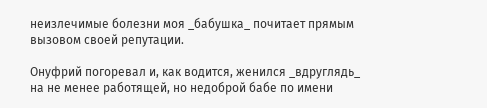неизлечимые болезни моя _бабушка_ почитает прямым вызовом своей репутации.

Онуфрий погоревал и, как водится, женился _вдруглядь_ на не менее работящей, но недоброй бабе по имени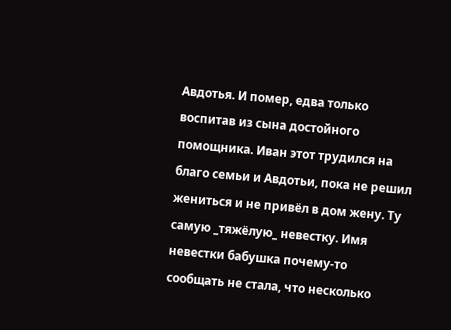Авдотья. И помер, едва только воспитав из сына достойного помощника. Иван этот трудился на благо семьи и Авдотьи, пока не решил жениться и не привёл в дом жену. Ту самую _тяжёлую_ невестку. Имя невестки бабушка почему-то сообщать не стала, что несколько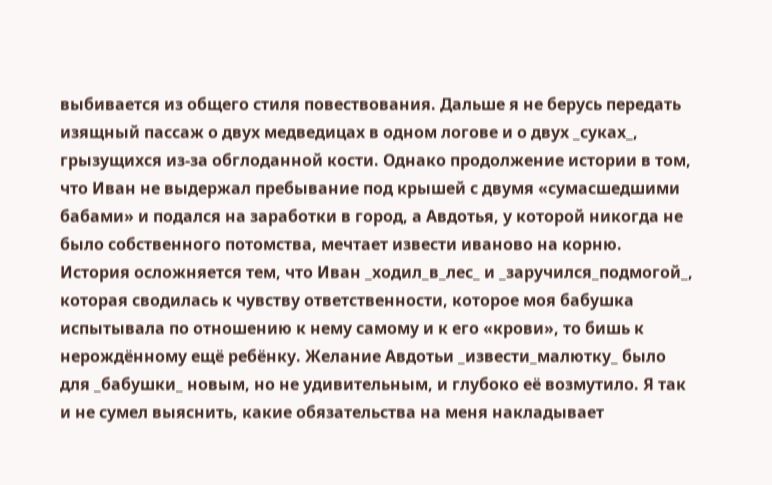выбивается из общего стиля повествования. Дальше я не берусь передать изящный пассаж о двух медведицах в одном логове и о двух _суках_, грызущихся из-за обглоданной кости. Однако продолжение истории в том, что Иван не выдержал пребывание под крышей с двумя «сумасшедшими бабами» и подался на заработки в город, а Авдотья, у которой никогда не было собственного потомства, мечтает извести иваново на корню. История осложняется тем, что Иван _ходил_в_лес_ и _заручился_подмогой_, которая сводилась к чувству ответственности, которое моя бабушка испытывала по отношению к нему самому и к его «крови», то бишь к нерождённому ещё ребёнку. Желание Авдотьи _извести_малютку_ было для _бабушки_ новым, но не удивительным, и глубоко её возмутило. Я так и не сумел выяснить, какие обязательства на меня накладывает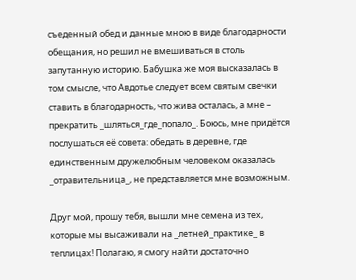съеденный обед и данные мною в виде благодарности обещания, но решил не вмешиваться в столь запутанную историю. Бабушка же моя высказалась в том смысле, что Авдотье следует всем святым свечки ставить в благодарность, что жива осталась, а мне – прекратить _шляться_где_попало_. Боюсь, мне придётся послушаться её совета: обедать в деревне, где единственным дружелюбным человеком оказалась _отравительница_, не представляется мне возможным.

Друг мой, прошу тебя, вышли мне семена из тех, которые мы высаживали на _летней_практике_ в теплицах! Полагаю, я смогу найти достаточно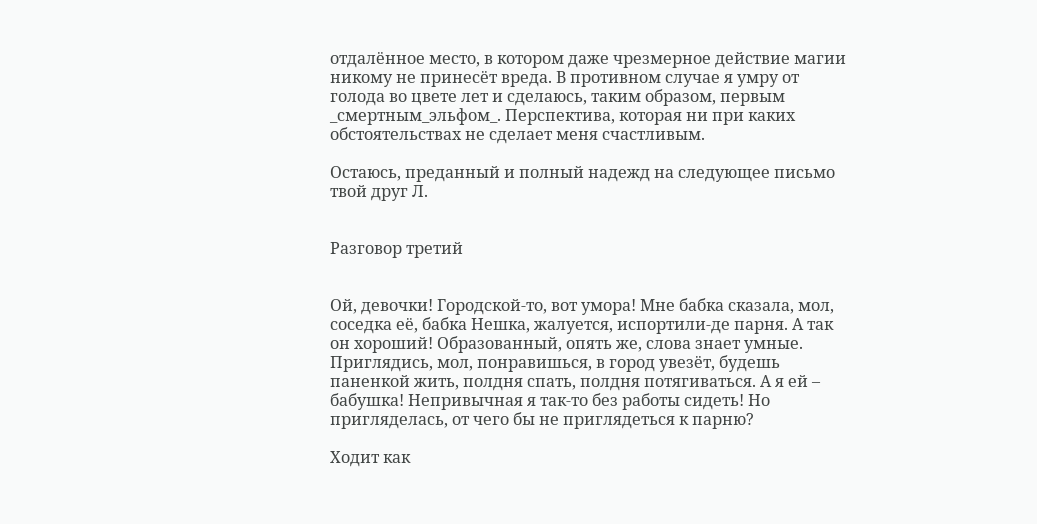отдалённое место, в котором даже чрезмерное действие магии никому не принесёт вреда. В противном случае я умру от голода во цвете лет и сделаюсь, таким образом, первым _смертным_эльфом_. Перспектива, которая ни при каких обстоятельствах не сделает меня счастливым.

Остаюсь, преданный и полный надежд на следующее письмо твой друг Л.


Разговор третий


Ой, девочки! Городской-то, вот умора! Мне бабка сказала, мол, соседка её, бабка Нешка, жалуется, испортили-де парня. А так он хороший! Образованный, опять же, слова знает умные. Приглядись, мол, понравишься, в город увезёт, будешь паненкой жить, полдня спать, полдня потягиваться. А я ей – бабушка! Непривычная я так-то без работы сидеть! Но пригляделась, от чего бы не приглядеться к парню?

Ходит как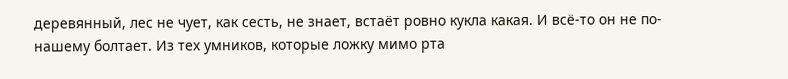деревянный, лес не чует, как сесть, не знает, встаёт ровно кукла какая. И всё-то он не по-нашему болтает. Из тех умников, которые ложку мимо рта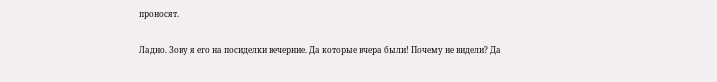проносят.

Ладно. Зову я его на посиделки вечерние. Да которые вчера были! Почему не видели? Да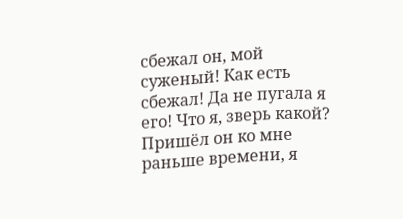сбежал он, мой суженый! Как есть сбежал! Да не пугала я его! Что я, зверь какой? Пришёл он ко мне раньше времени, я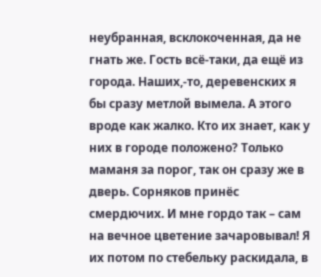неубранная, всклокоченная, да не гнать же. Гость всё-таки, да ещё из города. Наших,-то, деревенских я бы сразу метлой вымела. А этого вроде как жалко. Кто их знает, как у них в городе положено? Только маманя за порог, так он сразу же в дверь. Сорняков принёс смердючих. И мне гордо так – сам на вечное цветение зачаровывал! Я их потом по стебельку раскидала, в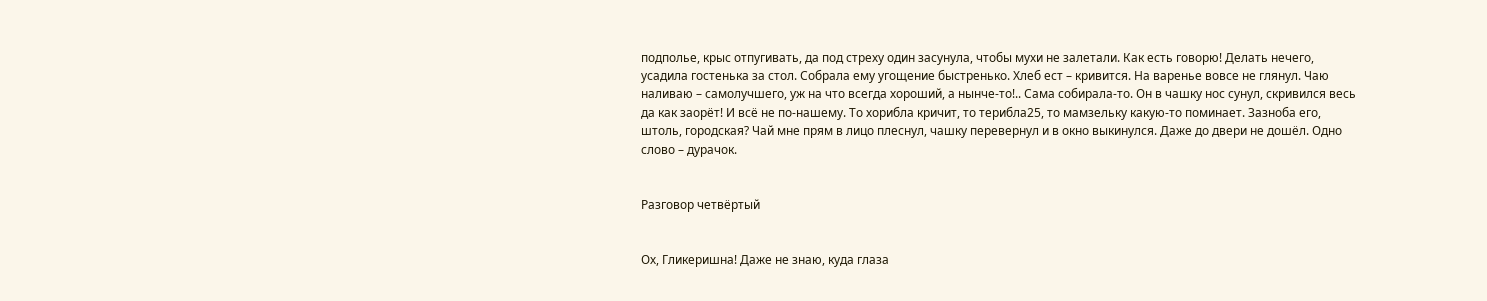подполье, крыс отпугивать, да под стреху один засунула, чтобы мухи не залетали. Как есть говорю! Делать нечего, усадила гостенька за стол. Собрала ему угощение быстренько. Хлеб ест – кривится. На варенье вовсе не глянул. Чаю наливаю – самолучшего, уж на что всегда хороший, а нынче-то!.. Сама собирала-то. Он в чашку нос сунул, скривился весь да как заорёт! И всё не по-нашему. То хорибла кричит, то терибла25, то мамзельку какую-то поминает. Зазноба его, штоль, городская? Чай мне прям в лицо плеснул, чашку перевернул и в окно выкинулся. Даже до двери не дошёл. Одно слово – дурачок.


Разговор четвёртый


Ох, Гликеришна! Даже не знаю, куда глаза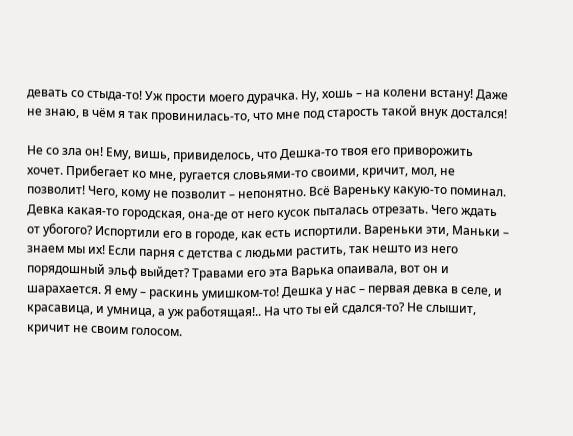девать со стыда-то! Уж прости моего дурачка. Ну, хошь – на колени встану! Даже не знаю, в чём я так провинилась-то, что мне под старость такой внук достался!

Не со зла он! Ему, вишь, привиделось, что Дешка-то твоя его приворожить хочет. Прибегает ко мне, ругается словьями-то своими, кричит, мол, не позволит! Чего, кому не позволит – непонятно. Всё Вареньку какую-то поминал. Девка какая-то городская, она-де от него кусок пыталась отрезать. Чего ждать от убогого? Испортили его в городе, как есть испортили. Вареньки эти, Маньки – знаем мы их! Если парня с детства с людьми растить, так нешто из него порядошный эльф выйдет? Травами его эта Варька опаивала, вот он и шарахается. Я ему – раскинь умишком-то! Дешка у нас – первая девка в селе, и красавица, и умница, а уж работящая!.. На что ты ей сдался-то? Не слышит, кричит не своим голосом.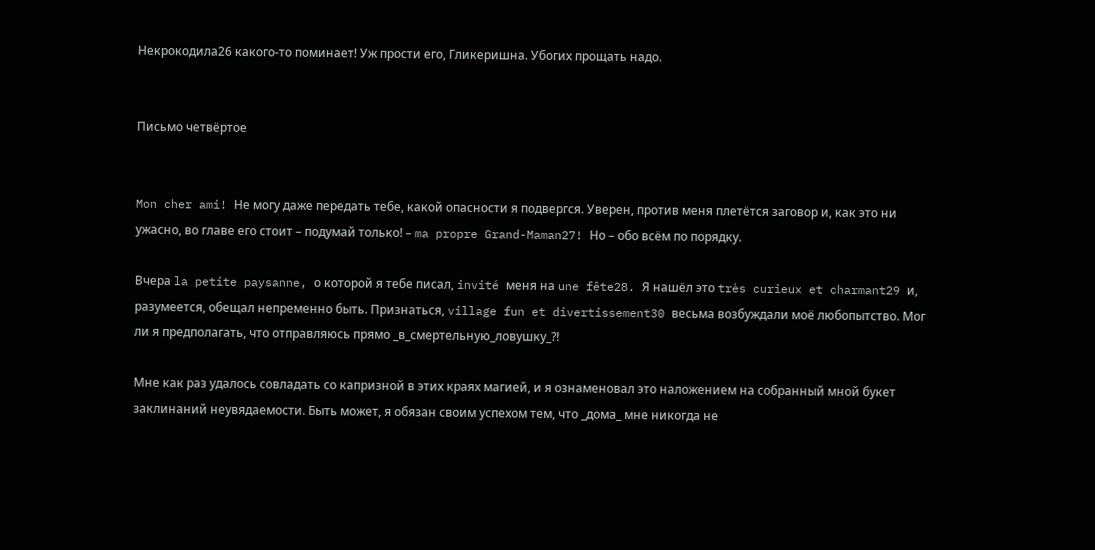Некрокодила26 какого-то поминает! Уж прости его, Гликеришна. Убогих прощать надо.


Письмо четвёртое


Mon cher ami! Не могу даже передать тебе, какой опасности я подвергся. Уверен, против меня плетётся заговор и, как это ни ужасно, во главе его стоит – подумай только! – ma propre Grand-Maman27! Но – обо всём по порядку.

Вчера la petite paysanne, о которой я тебе писал, invité меня на une fête28. Я нашёл это très curieux et charmant29 и, разумеется, обещал непременно быть. Признаться, village fun et divertissement30 весьма возбуждали моё любопытство. Мог ли я предполагать, что отправляюсь прямо _в_смертельную_ловушку_?!

Мне как раз удалось совладать со капризной в этих краях магией, и я ознаменовал это наложением на собранный мной букет заклинаний неувядаемости. Быть может, я обязан своим успехом тем, что _дома_ мне никогда не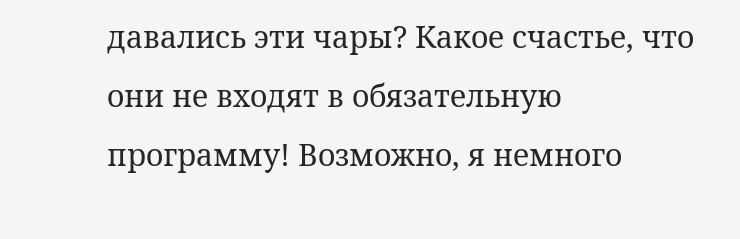давались эти чары? Какое счастье, что они не входят в обязательную программу! Возможно, я немного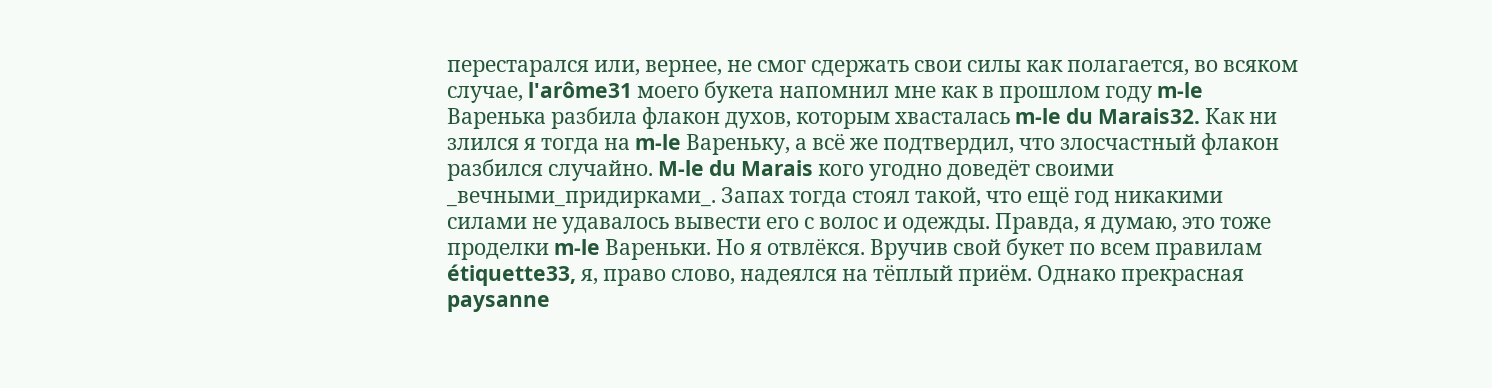перестарался или, вернее, не смог сдержать свои силы как полагается, во всяком случае, l'arôme31 моего букета напомнил мне как в прошлом году m-le Варенька разбила флакон духов, которым хвасталась m-le du Marais32. Как ни злился я тогда на m-le Вареньку, а всё же подтвердил, что злосчастный флакон разбился случайно. M-le du Marais кого угодно доведёт своими _вечными_придирками_. Запах тогда стоял такой, что ещё год никакими силами не удавалось вывести его с волос и одежды. Правда, я думаю, это тоже проделки m-le Вареньки. Но я отвлёкся. Вручив свой букет по всем правилам étiquette33, я, право слово, надеялся на тёплый приём. Однако прекрасная paysanne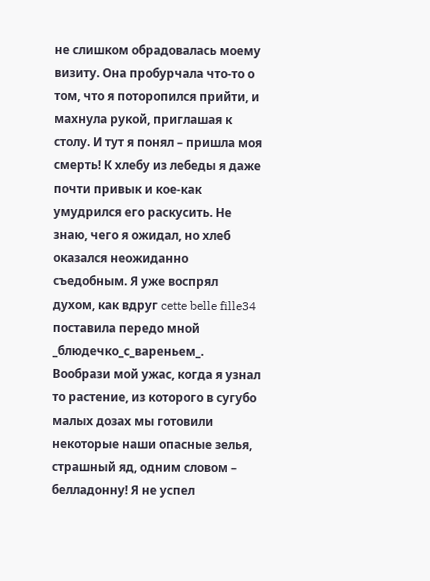не слишком обрадовалась моему визиту. Она пробурчала что-то о том, что я поторопился прийти, и махнула рукой, приглашая к столу. И тут я понял – пришла моя смерть! К хлебу из лебеды я даже почти привык и кое-как умудрился его раскусить. Не знаю, чего я ожидал, но хлеб оказался неожиданно съедобным. Я уже воспрял духом, как вдруг cette belle fille34 поставила передо мной _блюдечко_с_вареньем_. Вообрази мой ужас, когда я узнал то растение, из которого в сугубо малых дозах мы готовили некоторые наши опасные зелья, страшный яд, одним словом – белладонну! Я не успел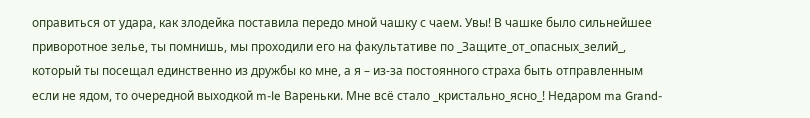оправиться от удара, как злодейка поставила передо мной чашку с чаем. Увы! В чашке было сильнейшее приворотное зелье, ты помнишь, мы проходили его на факультативе по _Защите_от_опасных_зелий_, который ты посещал единственно из дружбы ко мне, а я – из-за постоянного страха быть отправленным если не ядом, то очередной выходкой m-le Вареньки. Мне всё стало _кристально_ясно_! Недаром ma Grand-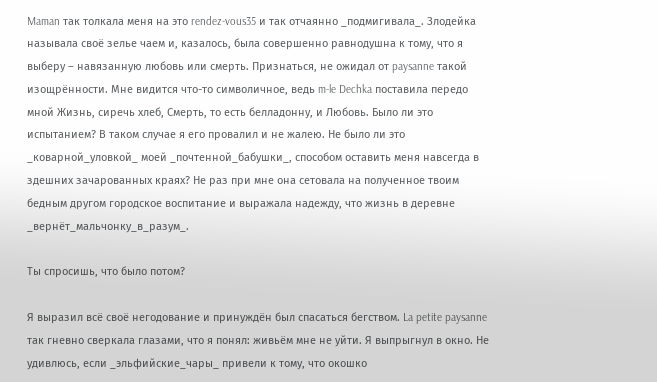Maman так толкала меня на это rendez-vous35 и так отчаянно _подмигивала_. Злодейка называла своё зелье чаем и, казалось, была совершенно равнодушна к тому, что я выберу – навязанную любовь или смерть. Признаться, не ожидал от paysanne такой изощрённости. Мне видится что-то символичное, ведь m-le Dechka поставила передо мной Жизнь, сиречь хлеб, Смерть, то есть белладонну, и Любовь. Было ли это испытанием? В таком случае я его провалил и не жалею. Не было ли это _коварной_уловкой_ моей _почтенной_бабушки_, способом оставить меня навсегда в здешних зачарованных краях? Не раз при мне она сетовала на полученное твоим бедным другом городское воспитание и выражала надежду, что жизнь в деревне _вернёт_мальчонку_в_разум_.

Ты спросишь, что было потом?

Я выразил всё своё негодование и принуждён был спасаться бегством. La petite paysanne так гневно сверкала глазами, что я понял: живьём мне не уйти. Я выпрыгнул в окно. Не удивлюсь, если _эльфийские_чары_ привели к тому, что окошко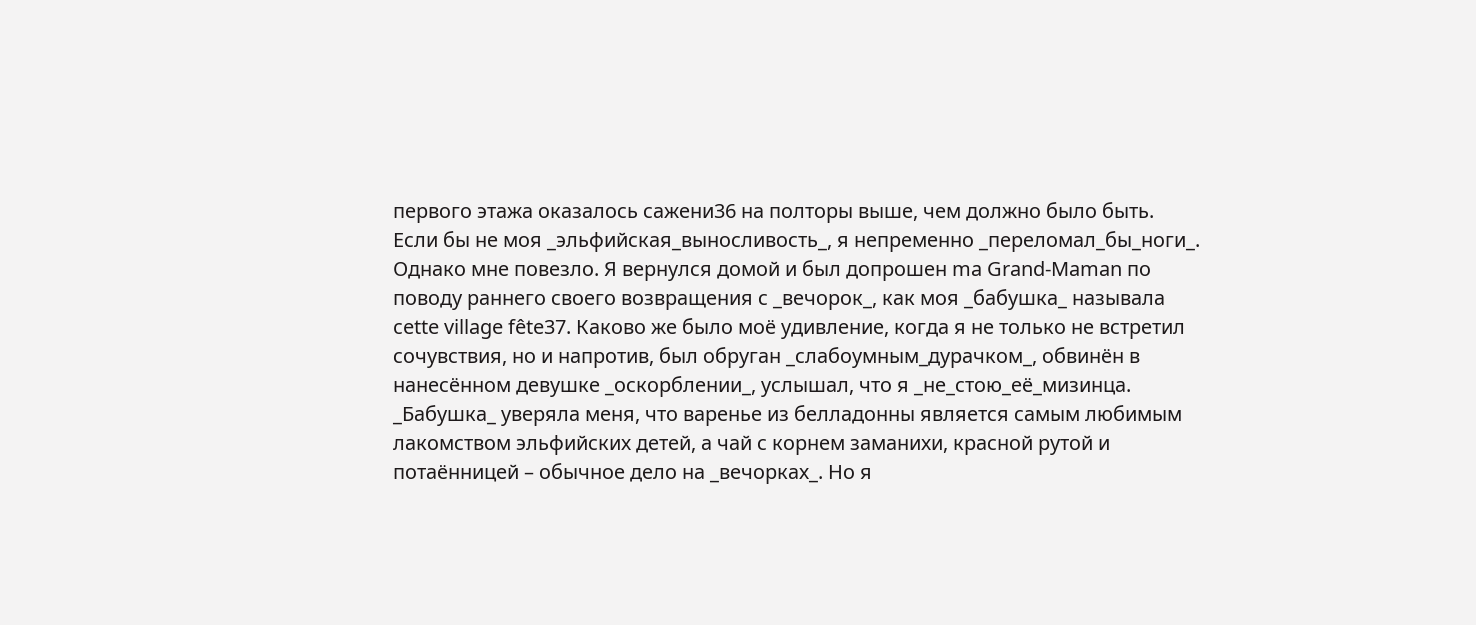первого этажа оказалось сажени36 на полторы выше, чем должно было быть. Если бы не моя _эльфийская_выносливость_, я непременно _переломал_бы_ноги_. Однако мне повезло. Я вернулся домой и был допрошен ma Grand-Maman по поводу раннего своего возвращения с _вечорок_, как моя _бабушка_ называла cette village fête37. Каково же было моё удивление, когда я не только не встретил сочувствия, но и напротив, был обруган _слабоумным_дурачком_, обвинён в нанесённом девушке _оскорблении_, услышал, что я _не_стою_её_мизинца. _Бабушка_ уверяла меня, что варенье из белладонны является самым любимым лакомством эльфийских детей, а чай с корнем заманихи, красной рутой и потаённицей – обычное дело на _вечорках_. Но я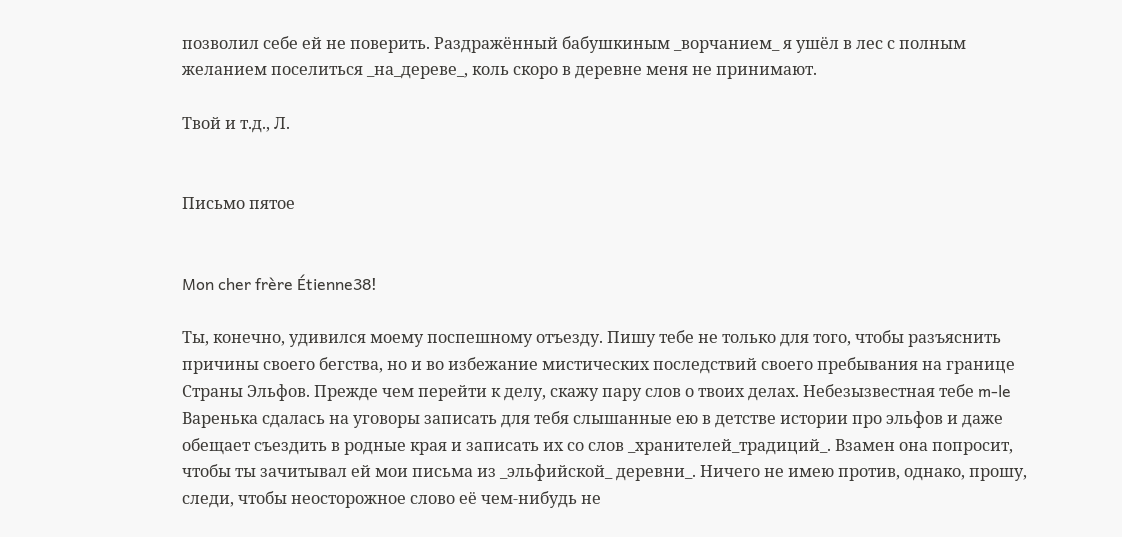позволил себе ей не поверить. Раздражённый бабушкиным _ворчанием_ я ушёл в лес с полным желанием поселиться _на_дереве_, коль скоро в деревне меня не принимают.

Твой и т.д., Л.


Письмо пятое


Mon cher frère Étienne38!

Ты, конечно, удивился моему поспешному отъезду. Пишу тебе не только для того, чтобы разъяснить причины своего бегства, но и во избежание мистических последствий своего пребывания на границе Страны Эльфов. Прежде чем перейти к делу, скажу пару слов о твоих делах. Небезызвестная тебе m-le Варенька сдалась на уговоры записать для тебя слышанные ею в детстве истории про эльфов и даже обещает съездить в родные края и записать их со слов _хранителей_традиций_. Взамен она попросит, чтобы ты зачитывал ей мои письма из _эльфийской_ деревни_. Ничего не имею против, однако, прошу, следи, чтобы неосторожное слово её чем-нибудь не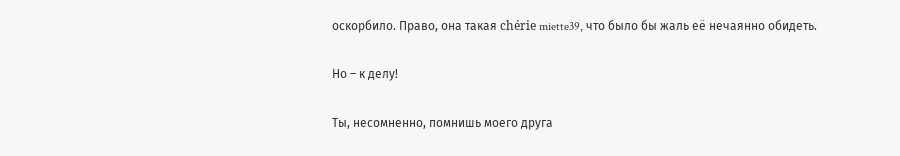оскорбило. Право, она такая chérie miette39, что было бы жаль её нечаянно обидеть.

Но – к делу!

Ты, несомненно, помнишь моего друга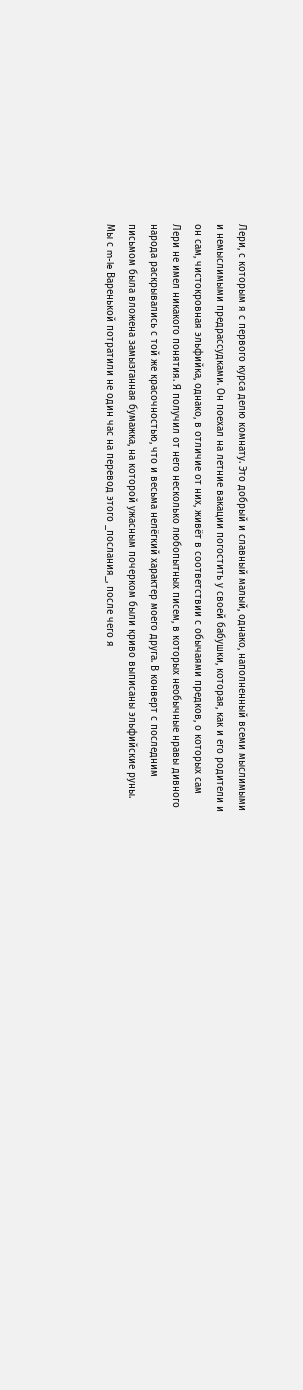Лери, с которым я с первого курса делю комнату. Это добрый и славный малый, однако, наполненный всеми мыслимыми и немыслимыми предрассудками. Он поехал на летние вакации погостить у своей бабушки, которая, как и его родители и он сам, чистокровная эльфийка, однако, в отличие от них, живёт в соответствии с обычаями предков, о которых сам Лери не имел никакого понятия. Я получил от него несколько любопытных писем, в которых необычные нравы дивного народа раскрывались с той же красочностью, что и весьма нелёгкий характер моего друга. В конверт с последним письмом была вложена замызганная бумажка, на которой ужасным почерком были криво выписаны эльфийские руны. Мы с m-le Варенькой потратили не один час на перевод этого _послания_, после чего я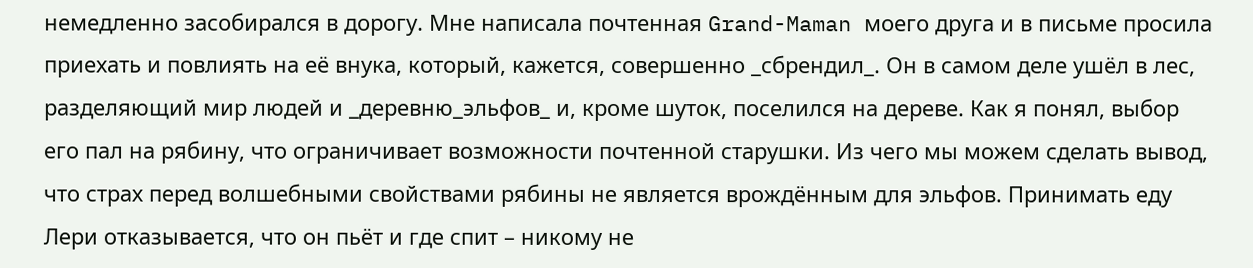немедленно засобирался в дорогу. Мне написала почтенная Grand-Maman моего друга и в письме просила приехать и повлиять на её внука, который, кажется, совершенно _сбрендил_. Он в самом деле ушёл в лес, разделяющий мир людей и _деревню_эльфов_ и, кроме шуток, поселился на дереве. Как я понял, выбор его пал на рябину, что ограничивает возможности почтенной старушки. Из чего мы можем сделать вывод, что страх перед волшебными свойствами рябины не является врождённым для эльфов. Принимать еду Лери отказывается, что он пьёт и где спит – никому не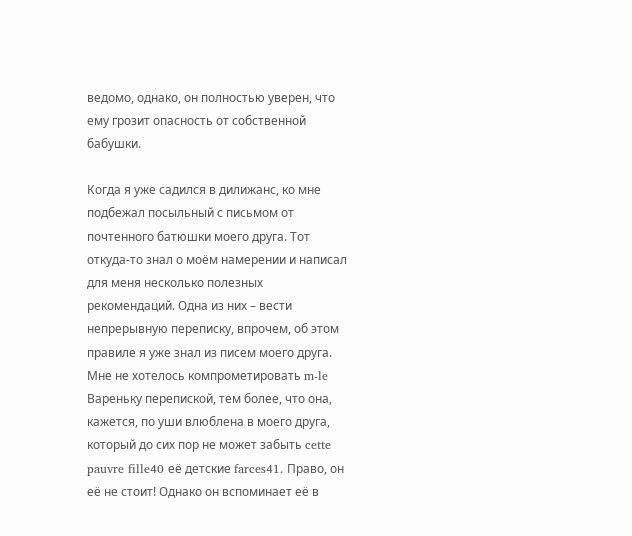ведомо, однако, он полностью уверен, что ему грозит опасность от собственной бабушки.

Когда я уже садился в дилижанс, ко мне подбежал посыльный с письмом от почтенного батюшки моего друга. Тот откуда-то знал о моём намерении и написал для меня несколько полезных рекомендаций. Одна из них – вести непрерывную переписку, впрочем, об этом правиле я уже знал из писем моего друга. Мне не хотелось компрометировать m-le Вареньку перепиской, тем более, что она, кажется, по уши влюблена в моего друга, который до сих пор не может забыть cette pauvre fille40 её детские farces41. Право, он её не стоит! Однако он вспоминает её в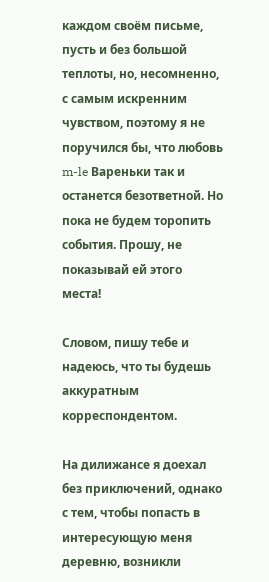каждом своём письме, пусть и без большой теплоты, но, несомненно, с самым искренним чувством, поэтому я не поручился бы, что любовь m-le Вареньки так и останется безответной. Но пока не будем торопить события. Прошу, не показывай ей этого места!

Словом, пишу тебе и надеюсь, что ты будешь аккуратным корреспондентом.

На дилижансе я доехал без приключений, однако с тем, чтобы попасть в интересующую меня деревню, возникли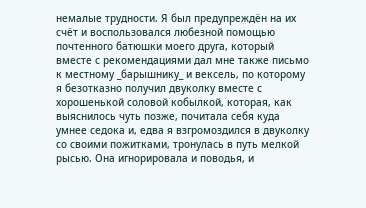немалые трудности. Я был предупреждён на их счёт и воспользовался любезной помощью почтенного батюшки моего друга, который вместе с рекомендациями дал мне также письмо к местному _барышнику_ и вексель, по которому я безотказно получил двуколку вместе с хорошенькой соловой кобылкой, которая, как выяснилось чуть позже, почитала себя куда умнее седока и, едва я взгромоздился в двуколку со своими пожитками, тронулась в путь мелкой рысью. Она игнорировала и поводья, и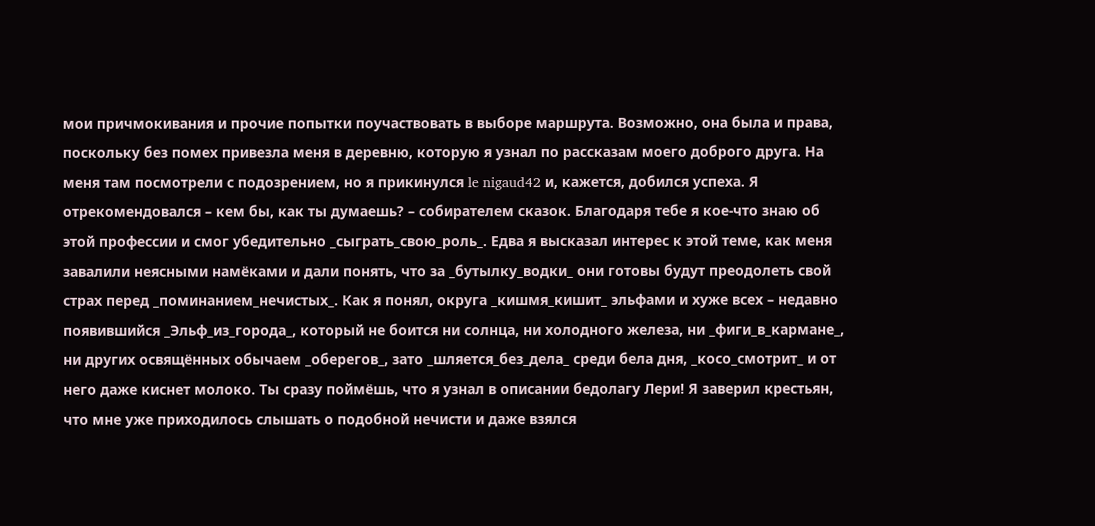мои причмокивания и прочие попытки поучаствовать в выборе маршрута. Возможно, она была и права, поскольку без помех привезла меня в деревню, которую я узнал по рассказам моего доброго друга. На меня там посмотрели с подозрением, но я прикинулся le nigaud42 и, кажется, добился успеха. Я отрекомендовался – кем бы, как ты думаешь? – собирателем сказок. Благодаря тебе я кое-что знаю об этой профессии и смог убедительно _сыграть_свою_роль_. Едва я высказал интерес к этой теме, как меня завалили неясными намёками и дали понять, что за _бутылку_водки_ они готовы будут преодолеть свой страх перед _поминанием_нечистых_. Как я понял, округа _кишмя_кишит_ эльфами и хуже всех – недавно появившийся _Эльф_из_города_, который не боится ни солнца, ни холодного железа, ни _фиги_в_кармане_, ни других освящённых обычаем _оберегов_, зато _шляется_без_дела_ среди бела дня, _косо_смотрит_ и от него даже киснет молоко. Ты сразу поймёшь, что я узнал в описании бедолагу Лери! Я заверил крестьян, что мне уже приходилось слышать о подобной нечисти и даже взялся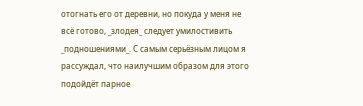отогнать его от деревни, но покуда у меня не всё готово, _злодея_ следует умилостивить _подношениями_. С самым серьёзным лицом я рассуждал, что наилучшим образом для этого подойдёт парное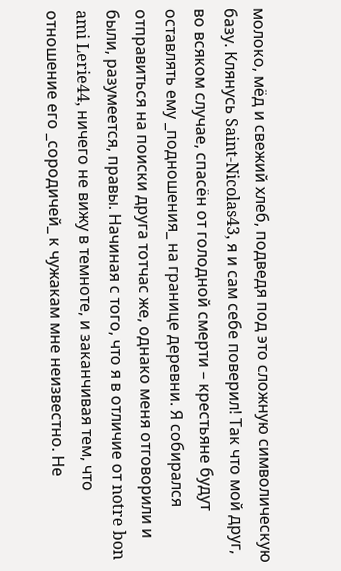молоко, мёд и свежий хлеб, подведя под это сложную символическую базу. Клянусь Saint-Nicolas43, я и сам себе поверил! Так что мой друг, во всяком случае, спасён от голодной смерти – крестьяне будут оставлять ему _подношения_ на границе деревни. Я собирался отправиться на поиски друга тотчас же, однако меня отговорили и были, разумеется, правы. Начиная с того, что я в отличие от notre bon ami Lerie44, ничего не вижу в темноте, и заканчивая тем, что отношение его _сородичей_ к чужакам мне неизвестно. Не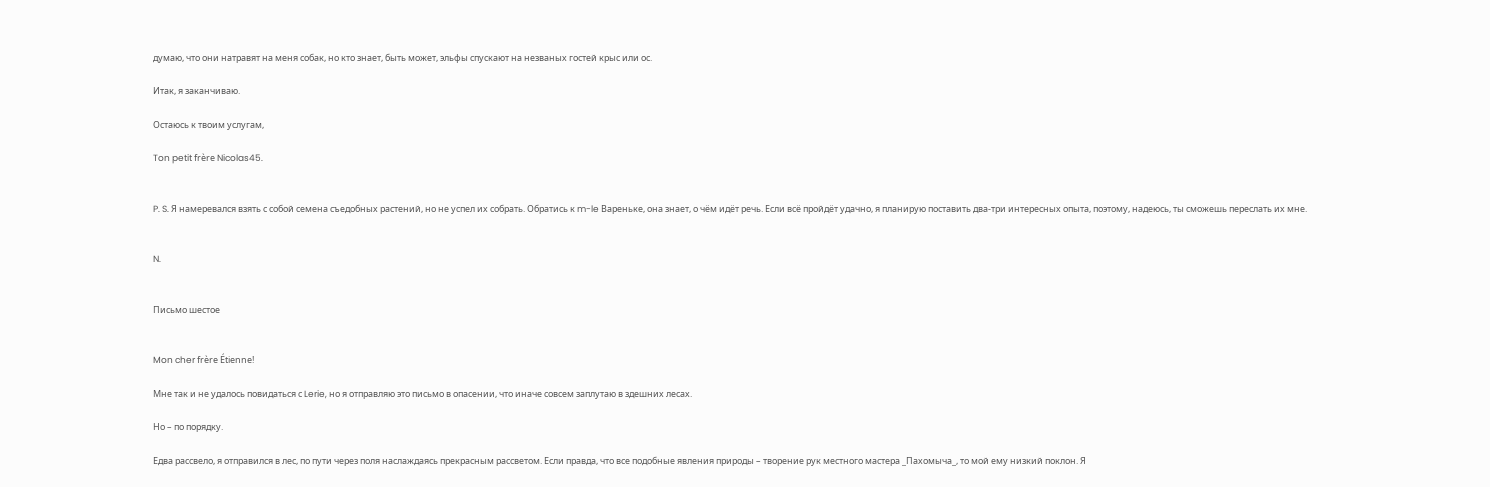думаю, что они натравят на меня собак, но кто знает, быть может, эльфы спускают на незваных гостей крыс или ос.

Итак, я заканчиваю.

Остаюсь к твоим услугам,

Ton petit frère Nicolas45.


P. S. Я намеревался взять с собой семена съедобных растений, но не успел их собрать. Обратись к m-le Вареньке, она знает, о чём идёт речь. Если всё пройдёт удачно, я планирую поставить два-три интересных опыта, поэтому, надеюсь, ты сможешь переслать их мне.


N.


Письмо шестое


Mon cher frère Étienne!

Мне так и не удалось повидаться с Lerie, но я отправляю это письмо в опасении, что иначе совсем заплутаю в здешних лесах.

Но – по порядку.

Едва рассвело, я отправился в лес, по пути через поля наслаждаясь прекрасным рассветом. Если правда, что все подобные явления природы – творение рук местного мастера _Пахомыча_, то мой ему низкий поклон. Я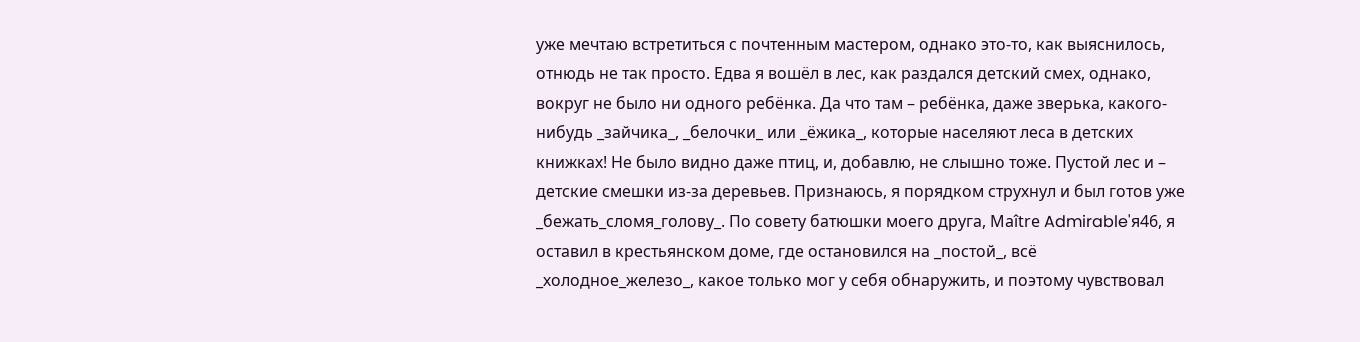уже мечтаю встретиться с почтенным мастером, однако это-то, как выяснилось, отнюдь не так просто. Едва я вошёл в лес, как раздался детский смех, однако, вокруг не было ни одного ребёнка. Да что там – ребёнка, даже зверька, какого-нибудь _зайчика_, _белочки_ или _ёжика_, которые населяют леса в детских книжках! Не было видно даже птиц, и, добавлю, не слышно тоже. Пустой лес и – детские смешки из-за деревьев. Признаюсь, я порядком струхнул и был готов уже _бежать_сломя_голову_. По совету батюшки моего друга, Maître Admirable'я46, я оставил в крестьянском доме, где остановился на _постой_, всё _холодное_железо_, какое только мог у себя обнаружить, и поэтому чувствовал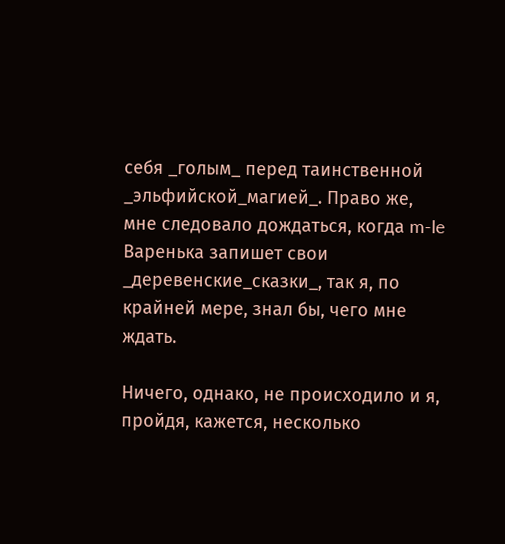себя _голым_ перед таинственной _эльфийской_магией_. Право же, мне следовало дождаться, когда m-le Варенька запишет свои _деревенские_сказки_, так я, по крайней мере, знал бы, чего мне ждать.

Ничего, однако, не происходило и я, пройдя, кажется, несколько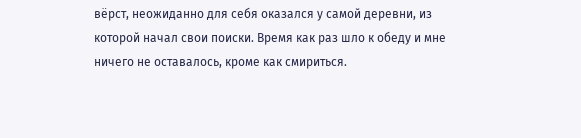вёрст, неожиданно для себя оказался у самой деревни, из которой начал свои поиски. Время как раз шло к обеду и мне ничего не оставалось, кроме как смириться.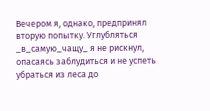Вечером я, однако, предпринял вторую попытку. Углубляться _в_самую_чащу_ я не рискнул, опасаясь заблудиться и не успеть убраться из леса до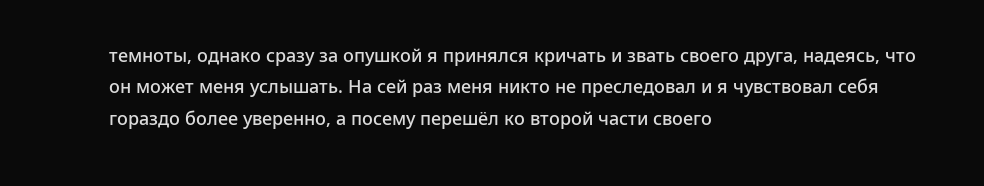темноты, однако сразу за опушкой я принялся кричать и звать своего друга, надеясь, что он может меня услышать. На сей раз меня никто не преследовал и я чувствовал себя гораздо более уверенно, а посему перешёл ко второй части своего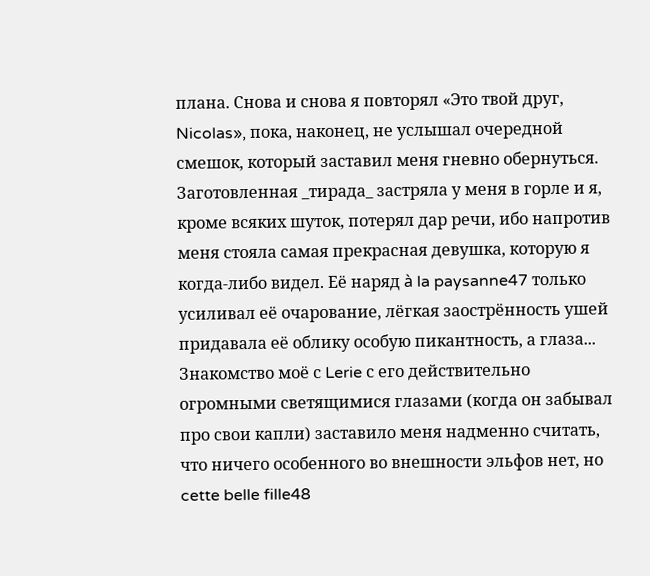плана. Снова и снова я повторял «Это твой друг, Nicolas», пока, наконец, не услышал очередной смешок, который заставил меня гневно обернуться. Заготовленная _тирада_ застряла у меня в горле и я, кроме всяких шуток, потерял дар речи, ибо напротив меня стояла самая прекрасная девушка, которую я когда-либо видел. Её наряд à la paysanne47 только усиливал её очарование, лёгкая заострённость ушей придавала её облику особую пикантность, а глаза... Знакомство моё с Lerie с его действительно огромными светящимися глазами (когда он забывал про свои капли) заставило меня надменно считать, что ничего особенного во внешности эльфов нет, но cette belle fille48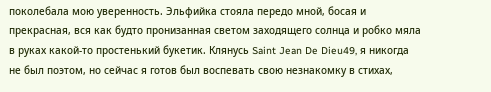поколебала мою уверенность. Эльфийка стояла передо мной, босая и прекрасная, вся как будто пронизанная светом заходящего солнца и робко мяла в руках какой-то простенький букетик. Клянусь Saint Jean De Dieu49, я никогда не был поэтом, но сейчас я готов был воспевать свою незнакомку в стихах,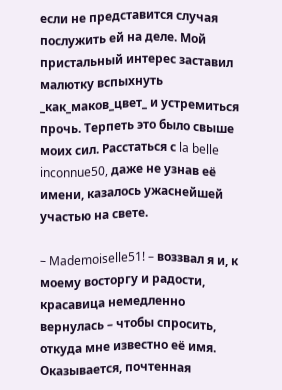если не представится случая послужить ей на деле. Мой пристальный интерес заставил малютку вспыхнуть _как_маков_цвет_ и устремиться прочь. Терпеть это было свыше моих сил. Расстаться с la belle inconnue50, даже не узнав её имени, казалось ужаснейшей участью на свете.

– Mademoiselle51! – воззвал я и, к моему восторгу и радости, красавица немедленно вернулась – чтобы спросить, откуда мне известно её имя. Оказывается, почтенная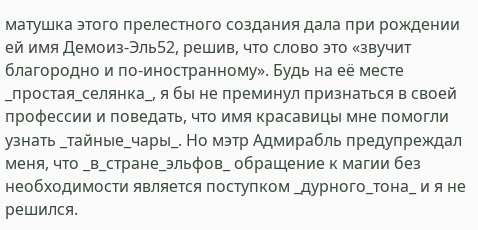матушка этого прелестного создания дала при рождении ей имя Демоиз-Эль52, решив, что слово это «звучит благородно и по-иностранному». Будь на её месте _простая_селянка_, я бы не преминул признаться в своей профессии и поведать, что имя красавицы мне помогли узнать _тайные_чары_. Но мэтр Адмирабль предупреждал меня, что _в_стране_эльфов_ обращение к магии без необходимости является поступком _дурного_тона_ и я не решился.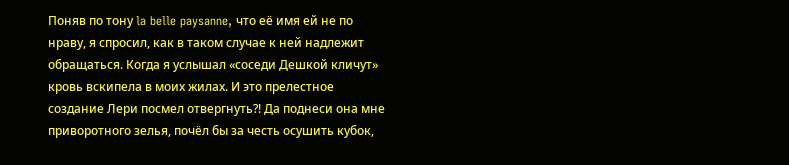Поняв по тону la belle paysanne, что её имя ей не по нраву, я спросил, как в таком случае к ней надлежит обращаться. Когда я услышал «соседи Дешкой кличут» кровь вскипела в моих жилах. И это прелестное создание Лери посмел отвергнуть?! Да поднеси она мне приворотного зелья, почёл бы за честь осушить кубок,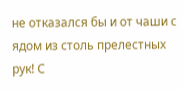не отказался бы и от чаши с ядом из столь прелестных рук! С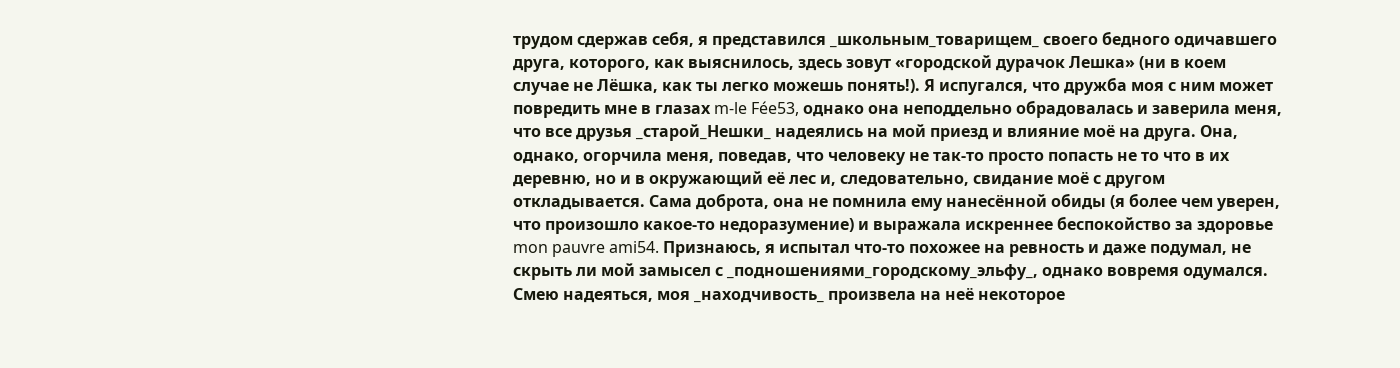трудом сдержав себя, я представился _школьным_товарищем_ своего бедного одичавшего друга, которого, как выяснилось, здесь зовут «городской дурачок Лешка» (ни в коем случае не Лёшка, как ты легко можешь понять!). Я испугался, что дружба моя с ним может повредить мне в глазах m-le Fée53, однако она неподдельно обрадовалась и заверила меня, что все друзья _старой_Нешки_ надеялись на мой приезд и влияние моё на друга. Она, однако, огорчила меня, поведав, что человеку не так-то просто попасть не то что в их деревню, но и в окружающий её лес и, следовательно, свидание моё с другом откладывается. Сама доброта, она не помнила ему нанесённой обиды (я более чем уверен, что произошло какое-то недоразумение) и выражала искреннее беспокойство за здоровье mon pauvre ami54. Признаюсь, я испытал что-то похожее на ревность и даже подумал, не скрыть ли мой замысел с _подношениями_городскому_эльфу_, однако вовремя одумался. Смею надеяться, моя _находчивость_ произвела на неё некоторое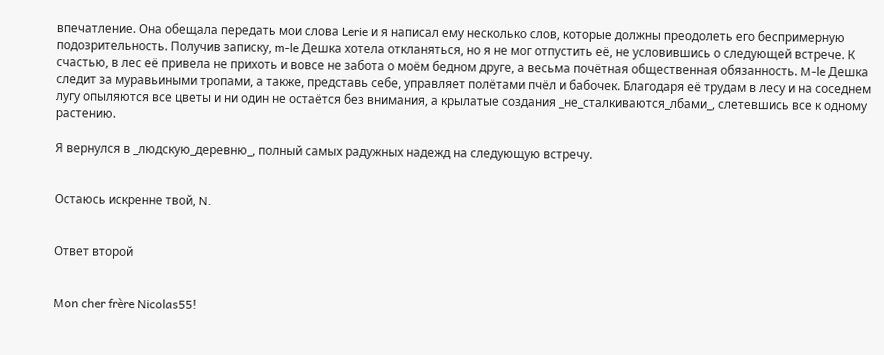впечатление. Она обещала передать мои слова Lerie и я написал ему несколько слов, которые должны преодолеть его беспримерную подозрительность. Получив записку, m-le Дешка хотела откланяться, но я не мог отпустить её, не условившись о следующей встрече. К счастью, в лес её привела не прихоть и вовсе не забота о моём бедном друге, а весьма почётная общественная обязанность. M-le Дешка следит за муравьиными тропами, а также, представь себе, управляет полётами пчёл и бабочек. Благодаря её трудам в лесу и на соседнем лугу опыляются все цветы и ни один не остаётся без внимания, а крылатые создания _не_сталкиваются_лбами_, слетевшись все к одному растению.

Я вернулся в _людскую_деревню_, полный самых радужных надежд на следующую встречу.


Остаюсь искренне твой, N.


Ответ второй


Mon cher frère Nicolas55!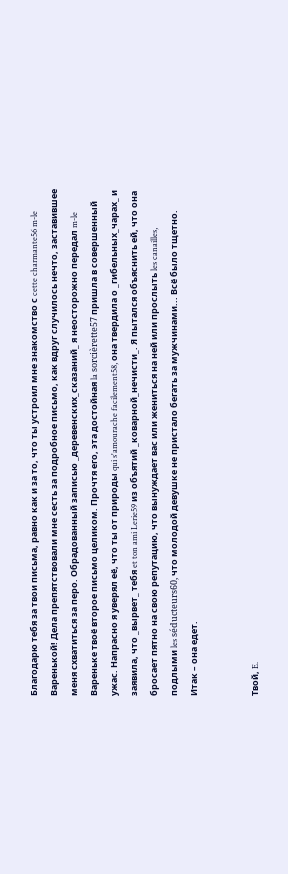Благодарю тебя за твои письма, равно как и за то, что ты устроил мне знакомство с cette charmante56 m-le Варенькой! Дела препятствовали мне сесть за подробное письмо, как вдруг случилось нечто, заставившее меня схватиться за перо. Обрадованный записью _деревенских_сказаний_ я неосторожно передал m-le Вареньке твоё второе письмо целиком. Прочтя его, эта достойная la sorcièrette57 пришла в совершенный ужас. Напрасно я уверял её, что ты от природы qui s'amourache facilement58, она твердила о _гибельных_чарах_ и заявила, что _вырвет_ тебя et ton ami Lerie59 из объятий _коварной_нечисти_. Я пытался объяснить ей, что она бросает пятно на свою репутацию, что вынуждает вас или жениться на ней или прослыть les canailles, подлыми les séducteurs60, что молодой девушке не пристало бегать за мужчинами... Всё было тщетно. Итак – она едет.


Твой, E.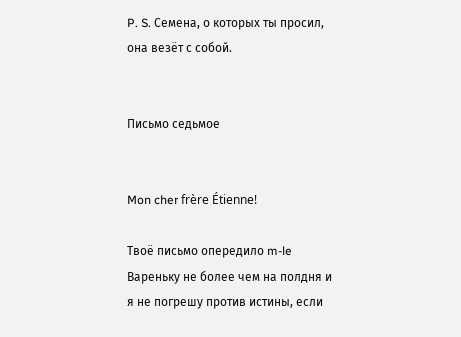P. S. Семена, о которых ты просил, она везёт с собой.


Письмо седьмое


Mon cher frère Étienne!

Твоё письмо опередило m-le Вареньку не более чем на полдня и я не погрешу против истины, если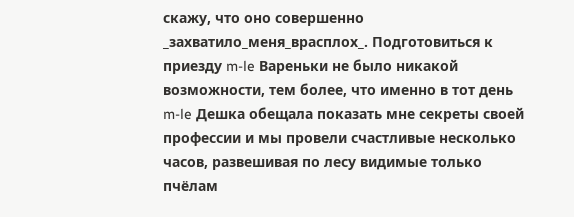скажу, что оно совершенно _захватило_меня_врасплох_. Подготовиться к приезду m-le Вареньки не было никакой возможности, тем более, что именно в тот день m-le Дешка обещала показать мне секреты своей профессии и мы провели счастливые несколько часов, развешивая по лесу видимые только пчёлам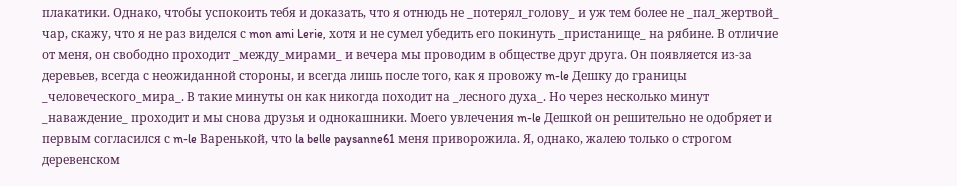плакатики. Однако, чтобы успокоить тебя и доказать, что я отнюдь не _потерял_голову_ и уж тем более не _пал_жертвой_ чар, скажу, что я не раз виделся с mon ami Lerie, хотя и не сумел убедить его покинуть _пристанище_ на рябине. В отличие от меня, он свободно проходит _между_мирами_ и вечера мы проводим в обществе друг друга. Он появляется из-за деревьев, всегда с неожиданной стороны, и всегда лишь после того, как я провожу m-le Дешку до границы _человеческого_мира_. В такие минуты он как никогда походит на _лесного духа_. Но через несколько минут _наваждение_ проходит и мы снова друзья и однокашники. Моего увлечения m-le Дешкой он решительно не одобряет и первым согласился с m-le Варенькой, что la belle paysanne61 меня приворожила. Я, однако, жалею только о строгом деревенском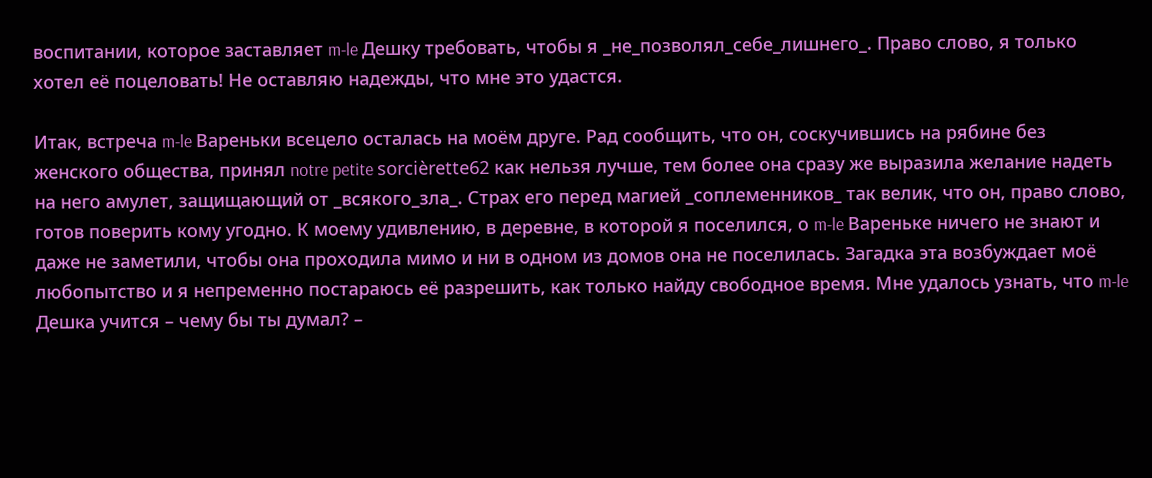воспитании, которое заставляет m-le Дешку требовать, чтобы я _не_позволял_себе_лишнего_. Право слово, я только хотел её поцеловать! Не оставляю надежды, что мне это удастся.

Итак, встреча m-le Вареньки всецело осталась на моём друге. Рад сообщить, что он, соскучившись на рябине без женского общества, принял notre petite sorcièrette62 как нельзя лучше, тем более она сразу же выразила желание надеть на него амулет, защищающий от _всякого_зла_. Страх его перед магией _соплеменников_ так велик, что он, право слово, готов поверить кому угодно. К моему удивлению, в деревне, в которой я поселился, о m-le Вареньке ничего не знают и даже не заметили, чтобы она проходила мимо и ни в одном из домов она не поселилась. Загадка эта возбуждает моё любопытство и я непременно постараюсь её разрешить, как только найду свободное время. Мне удалось узнать, что m-le Дешка учится – чему бы ты думал? –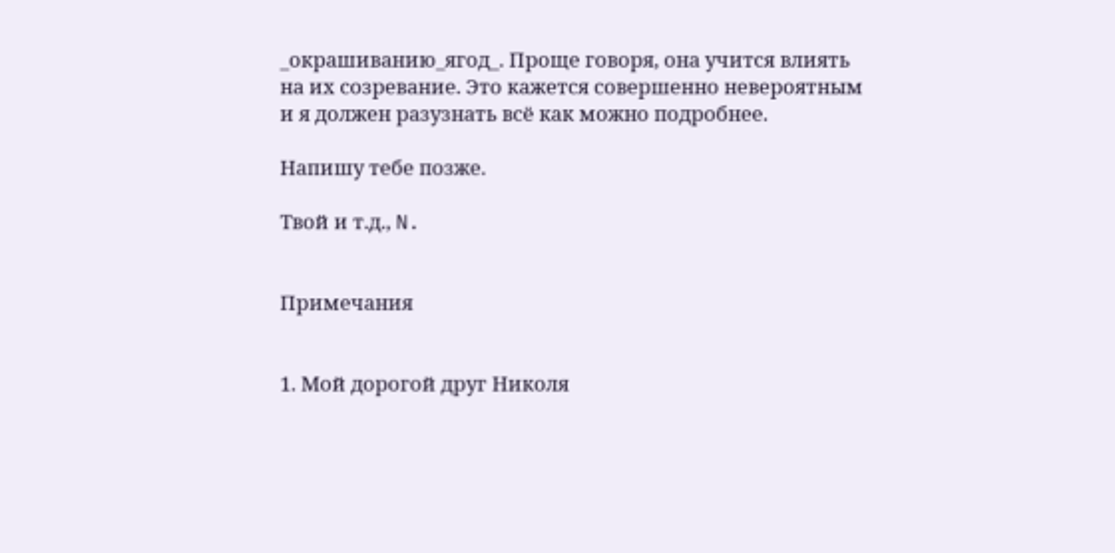_окрашиванию_ягод_. Проще говоря, она учится влиять на их созревание. Это кажется совершенно невероятным и я должен разузнать всё как можно подробнее.

Напишу тебе позже.

Твой и т.д., N.


Примечания


1. Мой дорогой друг Николя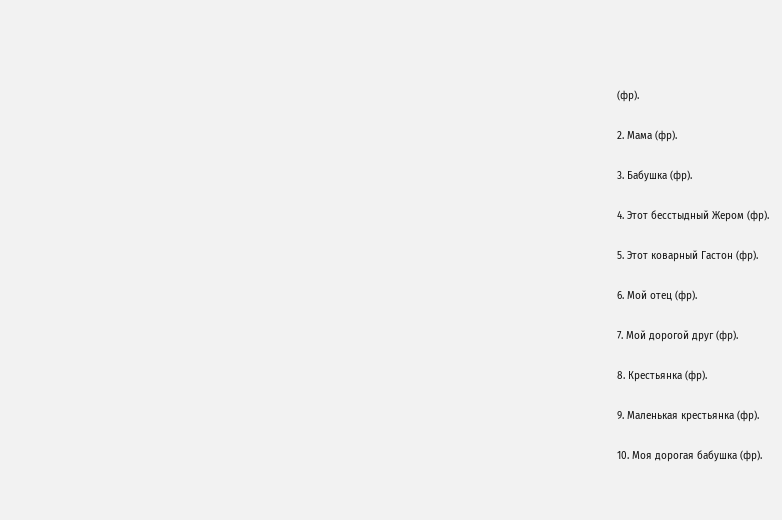(фр).

2. Мама (фр).

3. Бабушка (фр).

4. Этот бесстыдный Жером (фр).

5. Этот коварный Гастон (фр).

6. Мой отец (фр).

7. Мой дорогой друг (фр).

8. Крестьянка (фр).

9. Маленькая крестьянка (фр).

10. Моя дорогая бабушка (фр).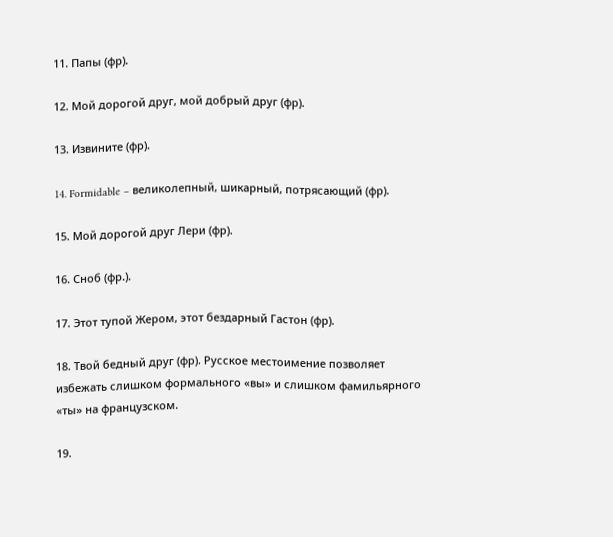11. Папы (фр).

12. Мой дорогой друг, мой добрый друг (фр).

13. Извините (фр).

14. Formidable – великолепный, шикарный, потрясающий (фр).

15. Мой дорогой друг Лери (фр).

16. Сноб (фр.).

17. Этот тупой Жером, этот бездарный Гастон (фр).

18. Твой бедный друг (фр). Русское местоимение позволяет избежать слишком формального «вы» и слишком фамильярного «ты» на французском.

19.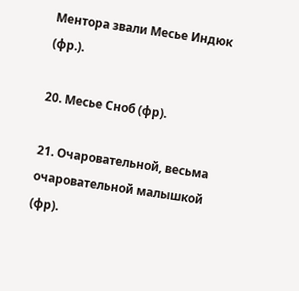Ментора звали Месье Индюк (фр.).

20. Месье Сноб (фр).

21. Очаровательной, весьма очаровательной малышкой (фр).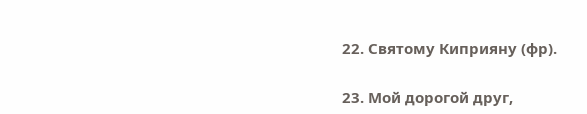22. Святому Киприяну (фр).

23. Мой дорогой друг,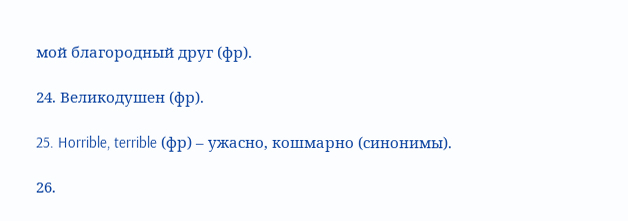мой благородный друг (фр).

24. Великодушен (фр).

25. Horrible, terrible (фр) – ужасно, кошмарно (синонимы).

26.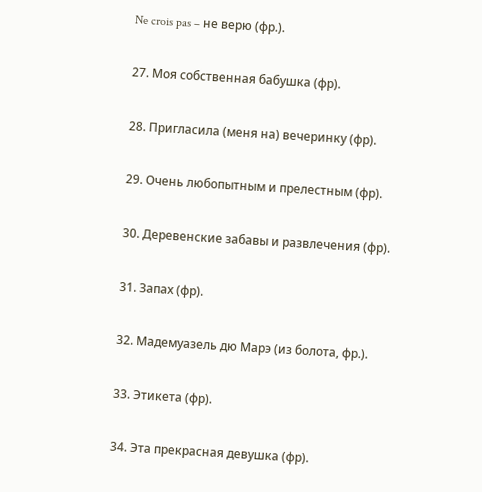Ne crois pas – не верю (фр.).

27. Моя собственная бабушка (фр).

28. Пригласила (меня на) вечеринку (фр).

29. Очень любопытным и прелестным (фр).

30. Деревенские забавы и развлечения (фр).

31. Запах (фр).

32. Мадемуазель дю Марэ (из болота, фр.).

33. Этикета (фр).

34. Эта прекрасная девушка (фр).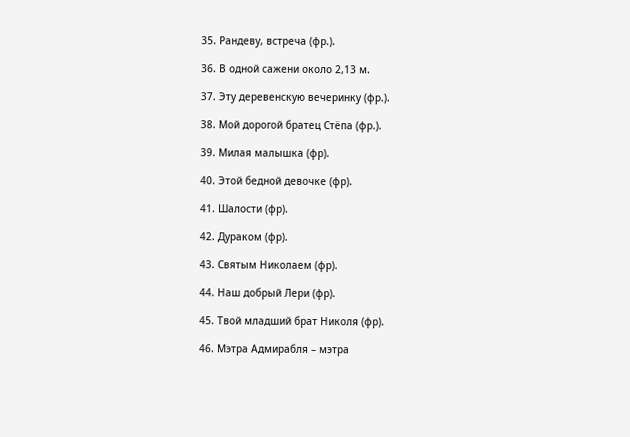35. Рандеву, встреча (фр.).

36. В одной сажени около 2,13 м.

37. Эту деревенскую вечеринку (фр.).

38. Мой дорогой братец Стёпа (фр.).

39. Милая малышка (фр).

40. Этой бедной девочке (фр).

41. Шалости (фр).

42. Дураком (фр).

43. Святым Николаем (фр).

44. Наш добрый Лери (фр).

45. Твой младший брат Николя (фр).

46. Мэтра Адмирабля – мэтра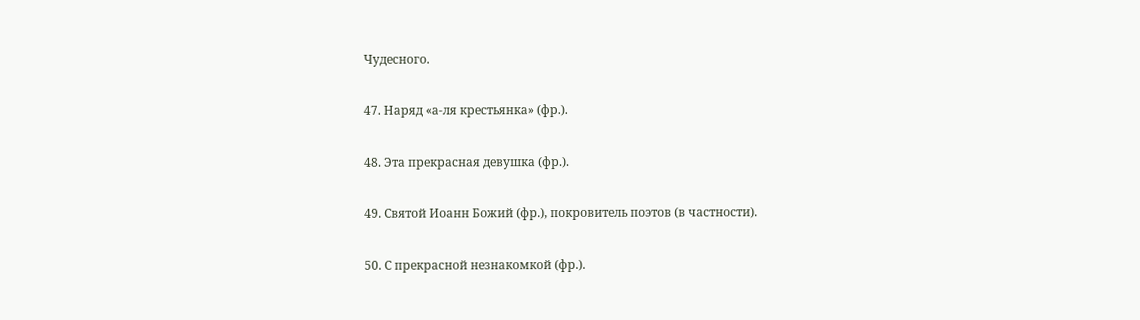Чудесного.

47. Наряд «а-ля крестьянка» (фр.).

48. Эта прекрасная девушка (фр.).

49. Святой Иоанн Божий (фр.), покровитель поэтов (в частности).

50. С прекрасной незнакомкой (фр.).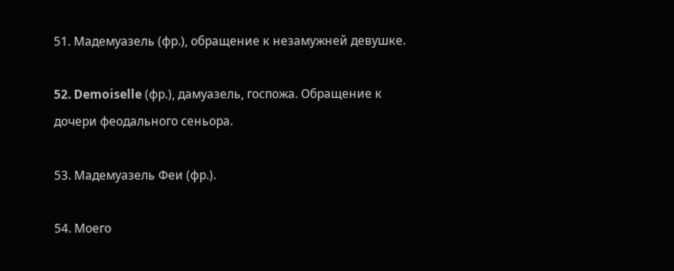51. Мадемуазель (фр.), обращение к незамужней девушке.

52. Demoiselle (фр.), дамуазель, госпожа. Обращение к дочери феодального сеньора.

53. Мадемуазель Феи (фр.).

54. Моего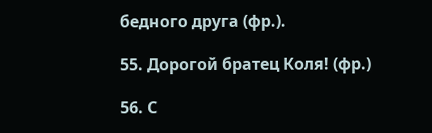бедного друга (фр.).

55. Дорогой братец Коля! (фр.)

56. С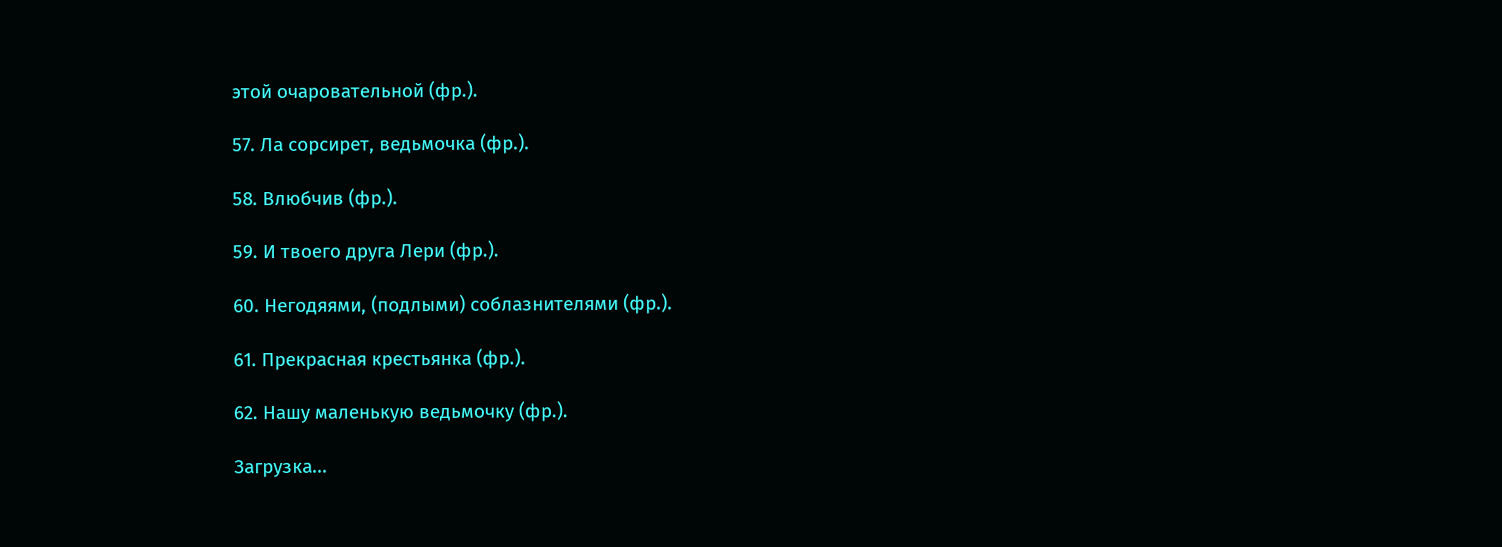этой очаровательной (фр.).

57. Ла сорсирет, ведьмочка (фр.).

58. Влюбчив (фр.).

59. И твоего друга Лери (фр.).

60. Негодяями, (подлыми) соблазнителями (фр.).

61. Прекрасная крестьянка (фр.).

62. Нашу маленькую ведьмочку (фр.).

Загрузка...